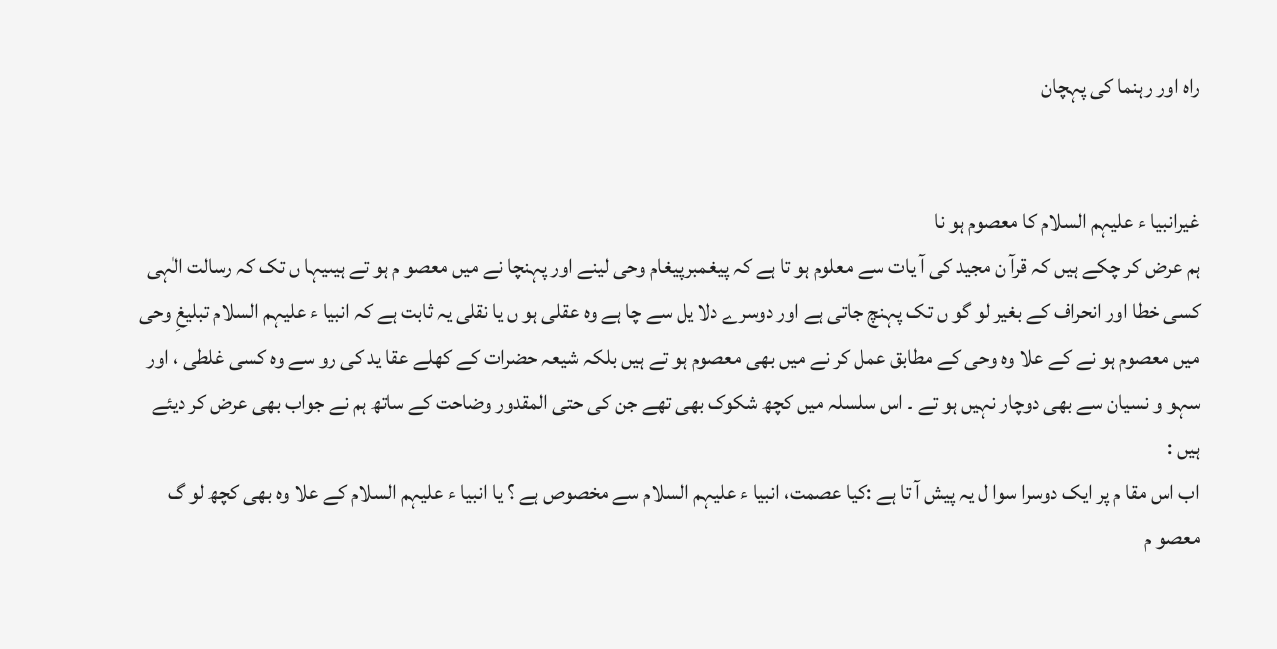راہ اور رہنما کی پہچان


غیرانبیا ء علیہم السلام کا معصوم ہو نا
ہم عرض کر چکے ہیں کہ قرآ ن مجید کی آ یات سے معلوم ہو تا ہے کہ پیغمبرپیغام وحی لینے اور پہنچا نے میں معصو م ہو تے ہیںیہا ں تک کہ رسالت الٰہی کسی خطا اور انحراف کے بغیر لو گو ں تک پہنچ جاتی ہے اور دوسرے دلا یل سے چا ہے وہ عقلی ہو ں یا نقلی یہ ثابت ہے کہ انبیا ء علیہم السلام تبلیغِ وحی میں معصوم ہو نے کے علا وہ وحی کے مطابق عمل کر نے میں بھی معصوم ہو تے ہیں بلکہ شیعہ حضرات کے کھلے عقا ید کی رو سے وہ کسی غلطی ، اور سہو و نسیان سے بھی دوچار نہیں ہو تے ۔ اس سلسلہ میں کچھ شکوک بھی تھے جن کی حتی المقدور وضاحت کے ساتھ ہم نے جواب بھی عرض کر دیئے ہیں :
اب اس مقا م پر ایک دوسرا سوا ل یہ پیش آ تا ہے :کیا عصمت، انبیا ء علیہم السلام سے مخصوص ہے ؟ یا انبیا ء علیہم السلام کے علا وہ بھی کچھ لو گ معصو م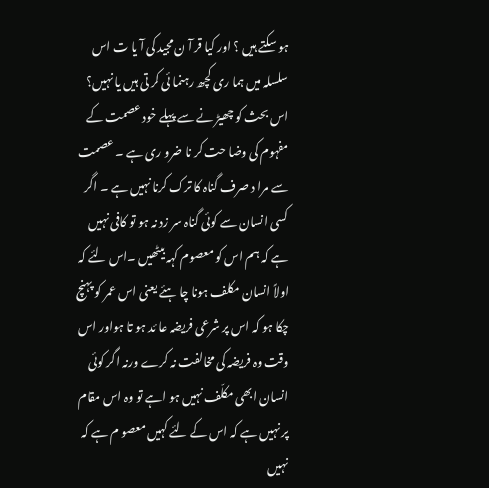ہو سکتے ہیں ؟ اور کیا قر آ ن مجید کی آ یا ت اس سلسلہ میں ہما ری کچھ رہنما ئی کر تی ہیں یا نہیں؟
اس بحث کو چھیڑ نے سے پہلے خود عصمت کے مفہوم کی وضا حت کر نا ضرو ری ہے ۔ عصمت سے مرا د صرف گناہ کا ترک کرنا نہیں ہے ۔ اگر کسی انسان سے کوئی گناہ سر زد نہ ہو تو کافی نہیں ہے کہ ہم اس کو معصوم کہہ بیٹھیں ۔اس لئے کہ اولاً انسان مکلف ہونا چا ہئے یعنی اس عمر کو پہنچ چکا ہو کہ اس پر شرعی فریضہ عا ئد ہو تا ہواور اس وقت وہ فریضہ کی مخالفت نہ کرے ورنہ اگر کوئی انسان ابھی مکلّف نہیں ہو اہے تو وہ اس مقام پر نہیں ہے کہ اس کے لئے کہیں معصو م ہے کہ نہیں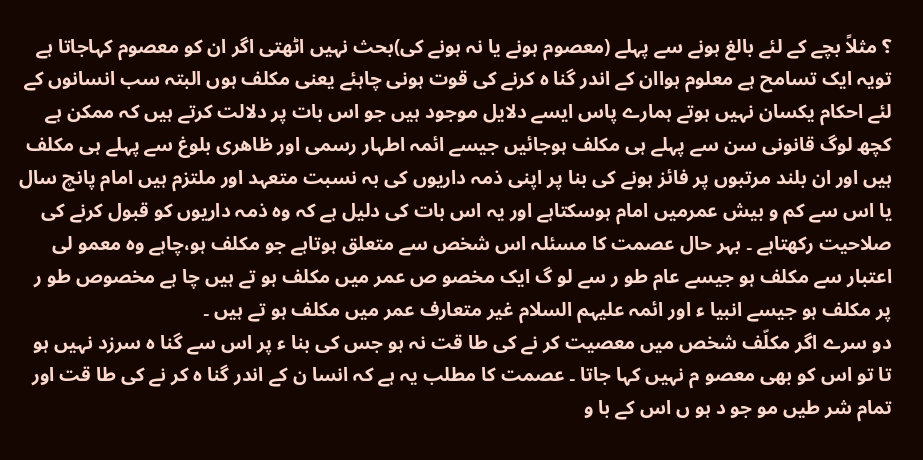؟ مثلاً بچے کے لئے بالغ ہونے سے پہلے (معصوم ہونے یا نہ ہونے کی)بحث نہیں اٹھتی اگر ان کو معصوم کہاجاتا ہے تویہ ایک تسامح ہے معلوم ہواان کے اندر گنا ہ کرنے کی قوت ہونی چاہئے یعنی مکلف ہوں البتہ سب انسانوں کے لئے احکام یکسان نہیں ہوتے ہمارے پاس ایسے دلایل موجود ہیں جو اس بات پر دلالت کرتے ہیں کہ ممکن ہے کچھ لوگ قانونی سن سے پہلے ہی مکلف ہوجائیں جیسے ائمہ اطہار رسمی اور ظاھری بلوغ سے پہلے ہی مکلف ہیں اور ان بلند مرتبوں پر فائز ہونے کی بنا پر اپنی ذمہ داریوں کی بہ نسبت متعہد اور ملتزم ہیں امام پانچ سال یا اس سے کم و بیش عمرمیں امام ہوسکتاہے اور یہ اس بات کی دلیل ہے کہ وہ ذمہ داریوں کو قبول کرنے کی صلاحیت رکھتاہے ۔ بہر حال عصمت کا مسئلہ اس شخص سے متعلق ہوتاہے جو مکلف ہو،چاہے وہ معمو لی اعتبار سے مکلف ہو جیسے عام طو ر سے لو گ ایک مخصو ص عمر میں مکلف ہو تے ہیں چا ہے مخصوص طو ر پر مکلف ہو جیسے انبیا ء اور ائمہ علیہم السلام غیر متعارف عمر میں مکلف ہو تے ہیں ۔
دو سرے اگر مکلّف شخص میں معصیت کر نے کی طا قت نہ ہو جس کی بنا ء پر اس سے گنا ہ سرزد نہیں ہو تا تو اس کو بھی معصو م نہیں کہا جاتا ۔ عصمت کا مطلب یہ ہے کہ انسا ن کے اندر گنا ہ کر نے کی طا قت اور تمام شر طیں مو جو د ہو ں اس کے با و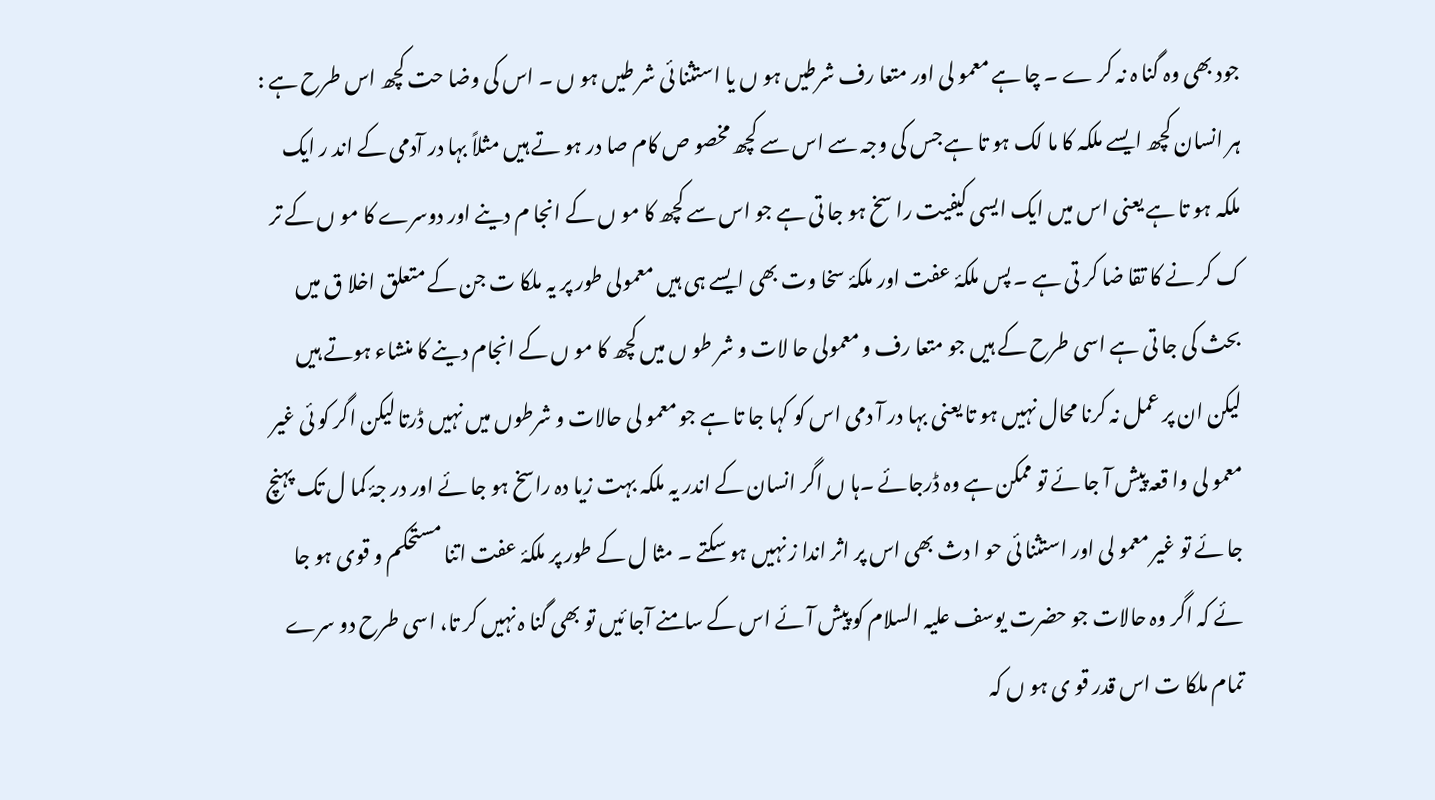جود بھی وہ گنا ہ نہ کر ے ۔ چا ہے معمو لی اور متعا رف شرطیں ہو ں یا استثنا ئی شر طیں ہو ں ۔ اس کی وضا حت کچھ اس طرح ہے :
ہر انسان کچھ ایسے ملکہ کا ما لک ہو تا ہے جس کی وجہ سے اس سے کچھ مخصو ص کام صا در ہو تے ہیں مثلاً بہا در آدمی کے اند ر ایک ملکہ ہو تا ہے یعنی اس میں ایک ایسی کیفیت را سخ ہو جا تی ہے جو اس سے کچھ کا مو ں کے انجا م دینے اور دوسرے کا مو ں کے تر ک کر نے کا تقا ضا کر تی ہے ۔ پس ملکۂ عفت اور ملکۂ سخا وت بھی ایسے ہی ہیں معمولی طور پر یہ ملکا ت جن کے متعلق اخلا ق میں بحث کی جا تی ہے اسی طرح کے ہیں جو متعا رف و معمولی حا لات و شر طو ں میں کچھ کا مو ں کے انجام دینے کا منشاء ہوتے ہیں لیکن ان پر عمل نہ کرنا محال نہیں ہو تا یعنی بہا در آ دمی اس کو کہا جا تا ہے جو معمو لی حالات و شرطوں میں نہیں ڈرتا لیکن اگر کو ئی غیر معمو لی وا قعہ پیش آ جا ئے تو ممکن ہے وہ ڈرجائے ۔ہا ں اگر انسان کے اندر یہ ملکہ بہت زیا دہ راسخ ہو جا ئے اور در جۂ کما ل تک پہنچ جا ئے تو غیر معمو لی اور استثنا ئی حو ا دث بھی اس پر اثر اندا ز نہیں ہو سکتے ۔ مثا ل کے طور پر ملکۂ عفت اتنا مستحکم و قوی ہو جا ئے کہ اگر وہ حالات جو حضرت یوسف علیہ السلام کو پیش آئے اس کے سامنے آجا ئیں تو بھی گنا ہ نہیں کر تا، اسی طرح دو سرے تمام ملکا ت اس قدر قو ی ہو ں کہ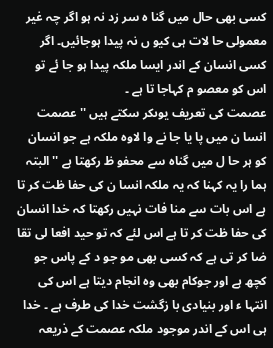کسی بھی حال میں گنا ہ سر زد نہ ہو اگر چہ غیر معمولی حا لات ہی کیو ں نہ پیدا ہوجائیں۔ اگر کسی انسان کے اندر ایسا ملکہ پیدا ہو جا ئے تو اس کو معصو م کہاجا تا ہے ۔
عصمت کی تعریف یوںکر سکتے ہیں ''عصمت انسا ن میں پا یا جا نے وا لاوہ ملکہ ہے جو انسان کو ہر حا ل میں گناہ سے محفو ظ رکھتا ہے ''البتہ ہما را یہ کہنا کہ یہ ملکہ انسا ن کی حفا ظت کر تا ہے اس بات سے منا فات نہیں رکھتا کہ خدا انسان کی حفا ظت کر تا ہے اس لئے کہ تو حید افعا لی تقا ضا کر تی ہے کہ کسی بھی مو جو د کے پاس جو کچھ ہے اور جوکام بھی وہ انجام دیتا ہے اس کی انتہا ء اور بنیادی با زگشت خدا کی طرف ہے ۔ خدا ہی اس کے اندر موجود ملکہ عصمت کے ذریعہ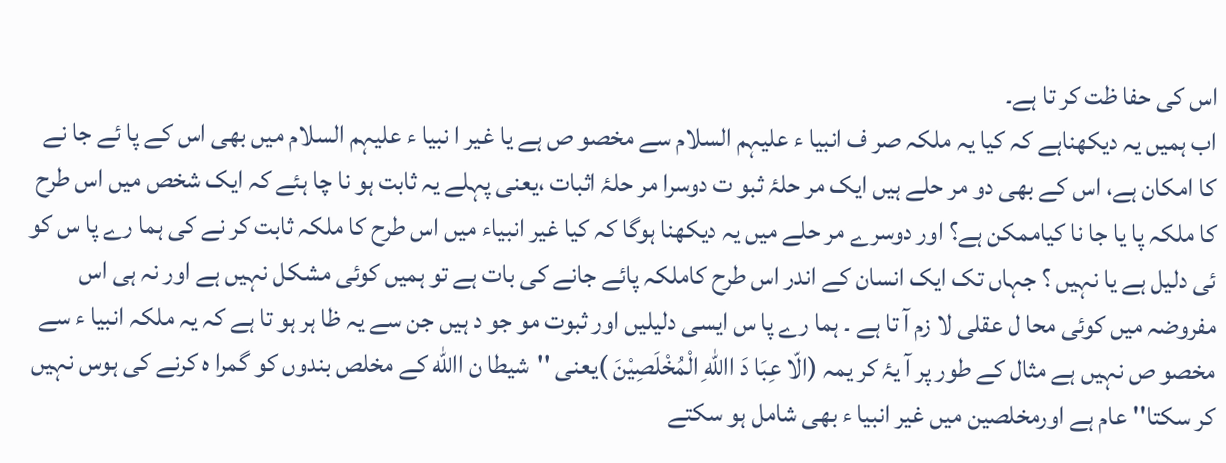اس کی حفا ظت کر تا ہے۔
اب ہمیں یہ دیکھناہے کہ کیا یہ ملکہ صر ف انبیا ء علیہم السلام سے مخصو ص ہے یا غیر ا نبیا ء علیہم السلام میں بھی اس کے پا ئے جا نے کا امکان ہے، اس کے بھی دو مر حلے ہیں ایک مر حلۂ ثبو ت دوسرا مر حلۂ اثبات ،یعنی پہلے یہ ثابت ہو نا چا ہئے کہ ایک شخص میں اس طرح کا ملکہ پا یا جا نا کیاممکن ہے؟ اور دوسرے مر حلے میں یہ دیکھنا ہوگا کہ کیا غیر انبیاء میں اس طرح کا ملکہ ثابت کر نے کی ہما رے پا س کو ئی دلیل ہے یا نہیں ؟ جہاں تک ایک انسان کے اندر اس طرح کاملکہ پائے جانے کی بات ہے تو ہمیں کوئی مشکل نہیں ہے اور نہ ہی اس مفروضہ میں کوئی محا ل عقلی لا زم آ تا ہے ۔ ہما رے پا س ایسی دلیلیں اور ثبوت مو جو د ہیں جن سے یہ ظا ہر ہو تا ہے کہ یہ ملکہ انبیا ء سے مخصو ص نہیں ہے مثال کے طور پر آ یۂ کر یمہ (الّا عِبَا دَ االلهِ الْمُخْلَصِیْنَ )یعنی ''شیطا ن االله کے مخلص بندوں کو گمرا ہ کرنے کی ہوس نہیں کر سکتا'' عام ہے اورمخلصین میں غیر انبیا ء بھی شامل ہو سکتے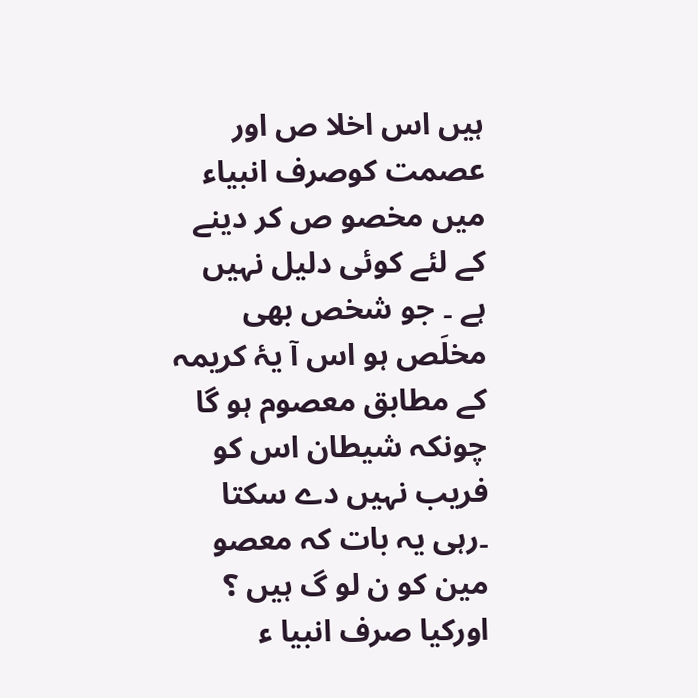ہیں اس اخلا ص اور عصمت کوصرف انبیاء میں مخصو ص کر دینے کے لئے کوئی دلیل نہیں ہے ۔ جو شخص بھی مخلَص ہو اس آ یۂ کریمہ کے مطابق معصوم ہو گا چونکہ شیطان اس کو فریب نہیں دے سکتا ۔رہی یہ بات کہ معصو مین کو ن لو گ ہیں ؟ اورکیا صرف انبیا ء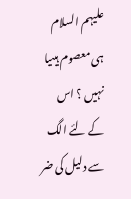علیہم السلام ہی معصوم ہیںیا نہیں ؟ اس کے لئے الگ سے دلیل کی ضر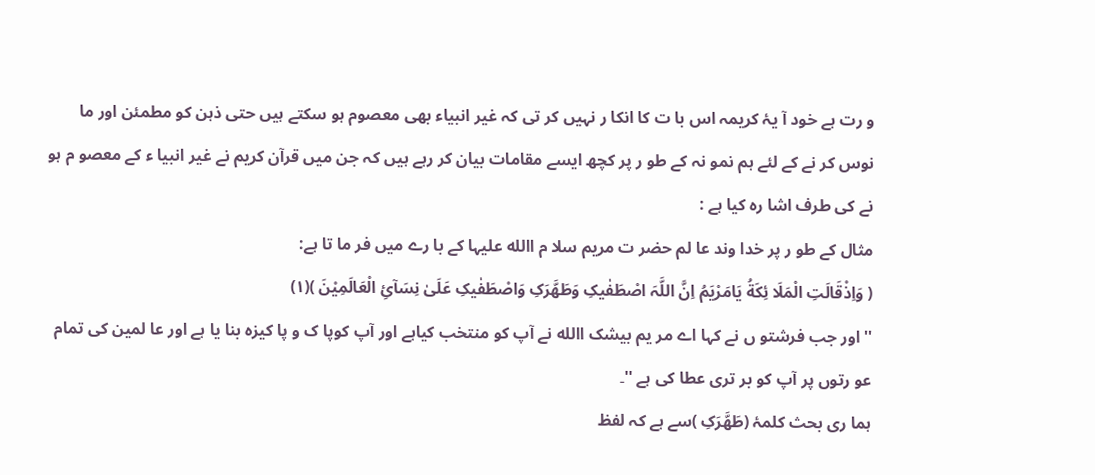و رت ہے خود آ یۂ کریمہ اس با ت کا انکا ر نہیں کر تی کہ غیر انبیاء بھی معصوم ہو سکتے ہیں حتی ذہن کو مطمئن اور ما نوس کر نے کے لئے ہم نمو نہ کے طو ر پر کچھ ایسے مقامات بیان کر رہے ہیں کہ جن میں قرآن کریم نے غیر انبیا ء کے معصو م ہو نے کی طرف اشا رہ کیا ہے :
مثال کے طو ر پر خدا وند عا لم حضر ت مریم سلا م االله علیہا کے با رے میں فر ما تا ہے:
( وَاِذْقَالَتِ الْمَلَا ئِکَةُ یَامَرْیَمُ اِنَّ اللَّہَ اصْطَفٰیکِ وَطَھَّرَکِ وَاصْطَفٰیکِ عَلَیٰ نِسَآئِ الْعَالَمِیْنَ )(١)
''اور جب فرشتو ں نے کہا اے مر یم بیشک االله نے آپ کو منتخب کیاہے اور آپ کوپا ک و پا کیزہ بنا یا ہے اور عا لمین کی تمام عو رتوں پر آپ کو بر تری عطا کی ہے ''۔
ہما ری بحث کلمۂ (طَھَّرَکِ )سے ہے کہ لفظ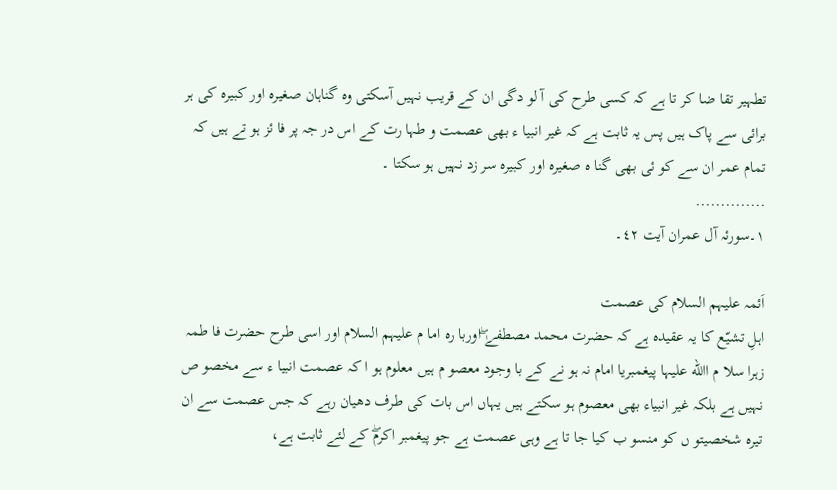تطہیر تقا ضا کر تا ہے کہ کسی طرح کی آ لو دگی ان کے قریب نہیں آسکتی وہ گناہان صغیرہ اور کبیرہ کی ہر برائی سے پاک ہیں پس یہ ثابت ہے کہ غیر انبیا ء بھی عصمت و طہا رت کے اس در جہ پر فا ئز ہو تے ہیں کہ تمام عمر ان سے کو ئی بھی گنا ہ صغیرہ اور کبیرہ سر زد نہیں ہو سکتا ۔
..............
١۔سورئہ آل عمران آیت ٤٢۔

اَئمہ علیہم السلام کی عصمت
اہلِ تشیّع کا یہ عقیدہ ہے کہ حضرت محمد مصطفےٰ ۖاوربا رہ اما م علیہم السلام اور اسی طرح حضرت فا طمہ زہرا سلا م االله علیہا پیغمبریا امام نہ ہو نے کے با وجود معصو م ہیں معلوم ہو ا کہ عصمت انبیا ء سے مخصو ص نہیں ہے بلکہ غیر انبیاء بھی معصوم ہو سکتے ہیں یہاں اس بات کی طرف دھیان رہے کہ جس عصمت سے ان تیرہ شخصیتو ں کو منسو ب کیا جا تا ہے وہی عصمت ہے جو پیغمبر اکرمۖ کے لئے ثابت ہے،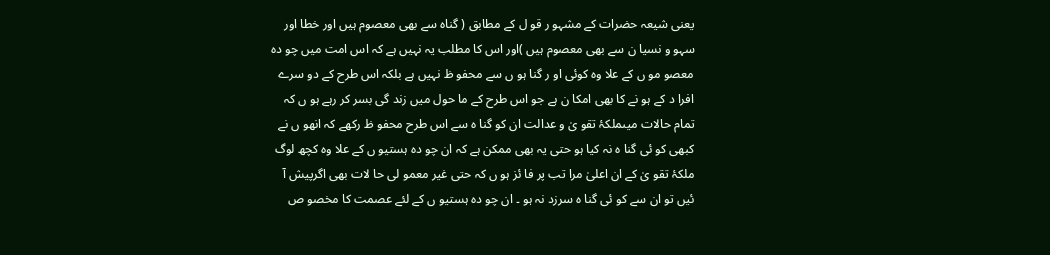یعنی شیعہ حضرات کے مشہو ر قو ل کے مطابق ( گناہ سے بھی معصوم ہیں اور خطا اور سہو و نسیا ن سے بھی معصوم ہیں )اور اس کا مطلب یہ نہیں ہے کہ اس امت میں چو دہ معصو مو ں کے علا وہ کوئی او ر گنا ہو ں سے محفو ظ نہیں ہے بلکہ اس طرح کے دو سرے افرا د کے ہو نے کا بھی امکا ن ہے جو اس طرح کے ما حول میں زند گی بسر کر رہے ہو ں کہ تمام حالات میںملکۂ تقو یٰ و عدالت ان کو گنا ہ سے اس طرح محفو ظ رکھے کہ انھو ں نے کبھی کو ئی گنا ہ نہ کیا ہو حتی یہ بھی ممکن ہے کہ ان چو دہ ہستیو ں کے علا وہ کچھ لوگ ملکۂ تقو یٰ کے ان اعلیٰ مرا تب پر فا ئز ہو ں کہ حتی غیر معمو لی حا لات بھی اگرپیش آ ئیں تو ان سے کو ئی گنا ہ سرزد نہ ہو ۔ ان چو دہ ہستیو ں کے لئے عصمت کا مخصو ص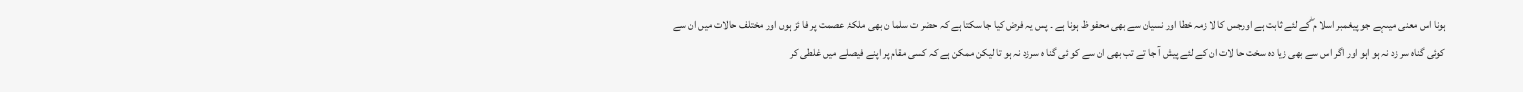ہونا اس معنی میںہے جو پیغمبر اسلا م ۖکے لئے ثابت ہے اورجس کا لا زمہ خطا اور نسیان سے بھی محفو ظ ہونا ہے ۔ پس یہ فرض کیا جا سکتا ہے کہ حضر ت سلما ن بھی ملکۂ عصمت پر فا ئز ہوں اور مختلف حالات میں ان سے کوئی گناہ سر زد نہ ہو اہو اور اگر اس سے بھی زیا دہ سخت حا لات ان کے لئے پیش آ جا تے تب بھی ان سے کو ئی گنا ہ سرزد نہ ہو تا لیکن ممکن ہے کہ کسی مقام پر اپنے فیصلے میں غلطی کر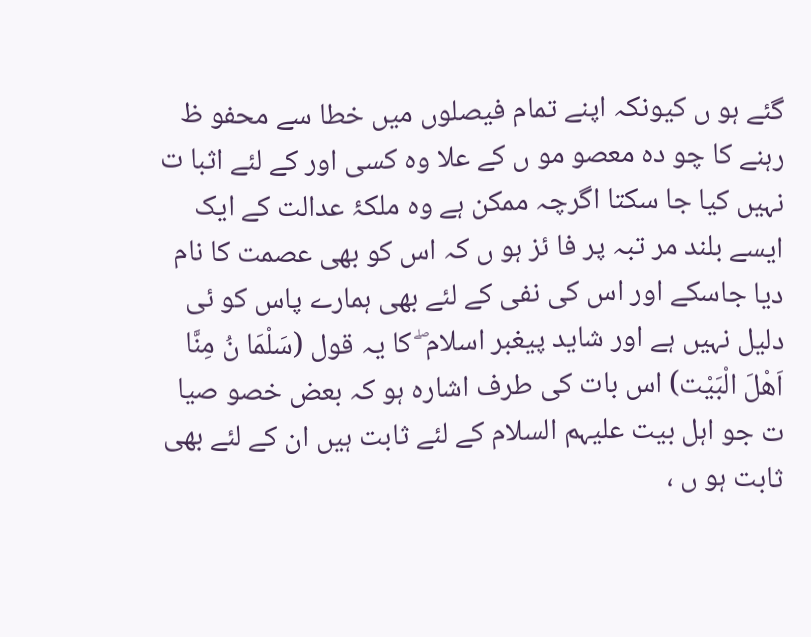گئے ہو ں کیونکہ اپنے تمام فیصلوں میں خطا سے محفو ظ رہنے کا چو دہ معصو مو ں کے علا وہ کسی اور کے لئے اثبا ت نہیں کیا جا سکتا اگرچہ ممکن ہے وہ ملکۂ عدالت کے ایک ایسے بلند مر تبہ پر فا ئز ہو ں کہ اس کو بھی عصمت کا نام دیا جاسکے اور اس کی نفی کے لئے بھی ہمارے پاس کو ئی دلیل نہیں ہے اور شاید پیغبر اسلام ۖ کا یہ قول (سَلْمَا نُ مِنَّا اَھْلَ الْبَیْت) اس بات کی طرف اشارہ ہو کہ بعض خصو صیا ت جو اہل بیت علیہم السلام کے لئے ثابت ہیں ان کے لئے بھی ثابت ہو ں ،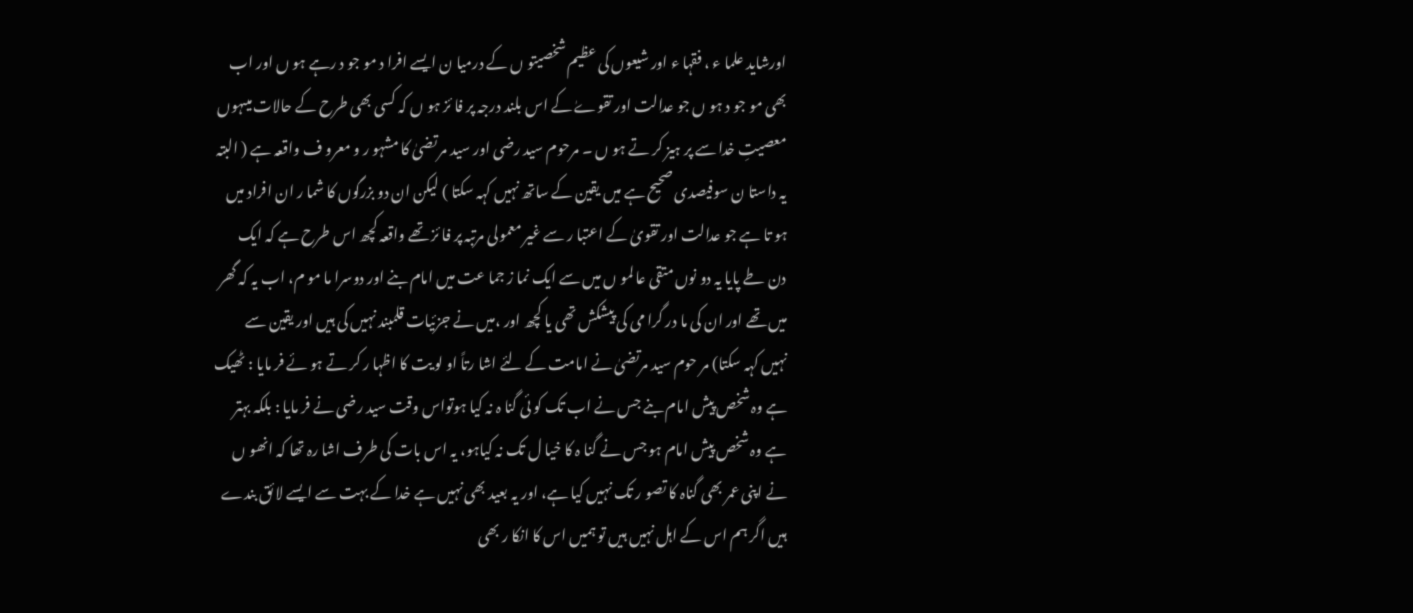اورشاید علما ء ، فقہا ء اور شیعوں کی عظیم شخصیتو ں کے درمیا ن ایسے افرا د مو جو د رہے ہو ں اور اب بھی مو جو د ہو ں جو عدالت اور تقوےٰ کے اس بلند درجہ پر فا ئز ہو ں کہ کسی بھی طرح کے حالات میںہوں معصیتِ خدا سے پر ہیز کر تے ہو ں ۔ مرحوم سید رضی اور سید مر تضیٰ کا مشہو ر و معرو ف واقعہ ہے ( البتہ یہ داستا ن سوفیصدی صحیح ہے میں یقین کے ساتھ نہیں کہہ سکتا ) لیکن ان دو بزرگوں کا شما ر ان افراد میں ہو تا ہے جو عدالت اور تقویٰ کے اعتبا ر سے غیر معمولی مرتبہ پر فا ئز تھے واقعہ کچھ اس طرح ہے کہ ایک دن طے پایا یہ دو نوں متقی عا لمو ں میں سے ایک نما ز جما عت میں امام بنے اور دوسرا ما مو م، اب یہ کہ گھر میں تھے اور ان کی ما در گرا می کی پیشکش تھی یا کچھ اور ،میں نے جزئیات قلمبند نہیں کی ہیں اور یقین سے نہیں کہہ سکتا) مر حوم سید مرتضیٰ نے امامت کے لئے اشا رتاً او لو یت کا اظہا ر کر تے ہو ئے فر مایا : ٹھیک ہے وہ شخص پیش امام بنے جس نے اب تک کو ئی گنا ہ نہ کیا ہوتواس وقت سید رضی نے فر مایا : بلکہ بہتر ہے وہ شخص پیش امام ہو جس نے گنا ہ کا خیا ل تک نہ کیاہو، یہ اس بات کی طرف اشا رہ تھا کہ انھو ں نے اپنی عمر بھی گناہ کا تصو ر تک نہیں کیا ہے، اور یہ بعید بھی نہیں ہے خدا کے بہت سے ایسے لا ئق بندے ہیں اگر ہم اس کے اہل نہیں ہیں تو ہمیں اس کا انکا ر بھی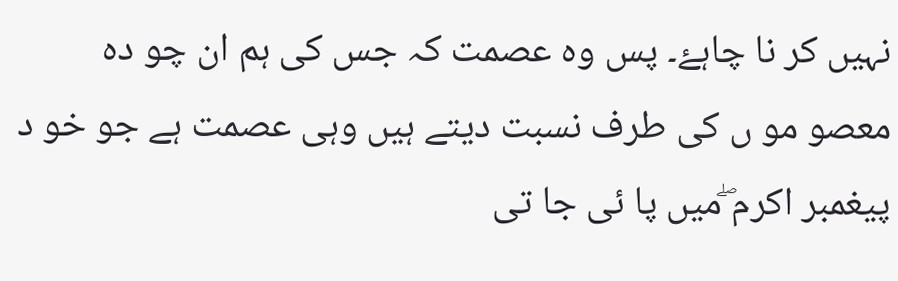نہیں کر نا چاہۓ۔ پس وہ عصمت کہ جس کی ہم ان چو دہ معصو مو ں کی طرف نسبت دیتے ہیں وہی عصمت ہے جو خو د پیغمبر اکرم ۖمیں پا ئی جا تی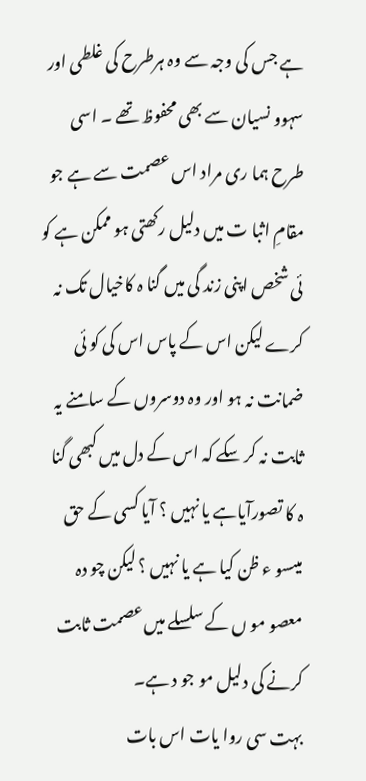ہے جس کی وجہ سے وہ ہرطرح کی غلطی اور سہوو نسیان سے بھی محفوظ تھے ۔ اسی طرح ہما ری مراد اس عصمت سے ہے جو مقامِ اثبا ت میں دلیل رکھتی ہو ممکن ہے کو ئی شخص اپنی زند گی میں گنا ہ کاخیال تک نہ کرے لیکن اس کے پاس اس کی کو ئی ضمانت نہ ہو اور وہ دوسروں کے سامنے یہ ثابت نہ کر سکے کہ اس کے دل میں کبھی گنا ہ کا تصورآیاہے یا نہیں ؟ آیا کسی کے حق میںسو ء ظن کیا ہے یا نہیں ؟ لیکن چو دہ معصو مو ں کے سلسلے میں عصمت ثابت کرنے کی دلیل مو جو د ہے۔
بہت سی روا یات اس بات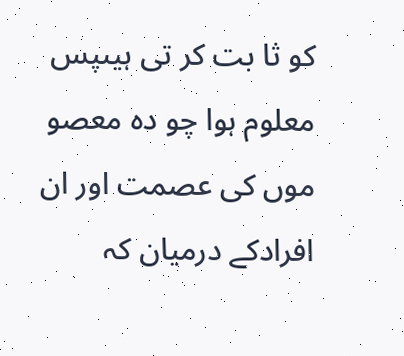کو ثا بت کر تی ہیںپس معلوم ہوا چو دہ معصو موں کی عصمت اور ان افرادکے درمیان کہ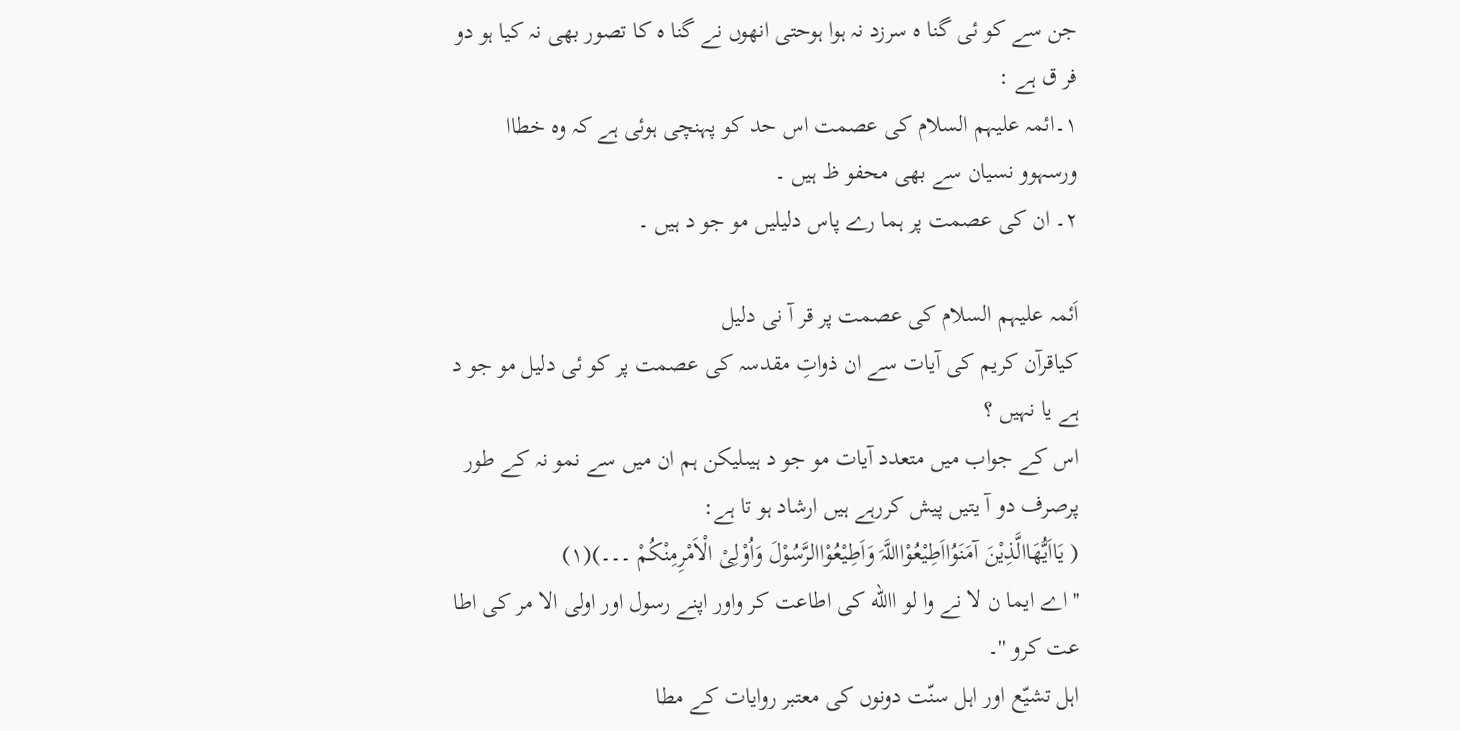جن سے کو ئی گنا ہ سرزد نہ ہوا ہوحتی انھوں نے گنا ہ کا تصور بھی نہ کیا ہو دو فر ق ہے :
١۔ائمہ علیہم السلام کی عصمت اس حد کو پہنچی ہوئی ہے کہ وہ خطاا ورسہوو نسیان سے بھی محفو ظ ہیں ۔
٢۔ ان کی عصمت پر ہما رے پاس دلیلیں مو جو د ہیں ۔

اَئمہ علیہم السلام کی عصمت پر قر آ نی دلیل
کیاقرآن کریم کی آیات سے ان ذواتِ مقدسہ کی عصمت پر کو ئی دلیل مو جو د ہے یا نہیں ؟
اس کے جواب میں متعدد آیات مو جو د ہیںلیکن ہم ان میں سے نمو نہ کے طور پرصرف دو آ یتیں پیش کررہے ہیں ارشاد ہو تا ہے:
( یَااَیُّھَاالَّذِیْنَ آمَنَوُااَطِیْعُوْااللَّہَ وَاَطِیْعُوْاالرَّسُوْلَ وَاُوْلِیْ الْاَمْرِمِنْکُمْ ۔۔۔)(١)
''اے ایما ن لا نے وا لو االله کی اطاعت کر واور اپنے رسول اور اولی الا مر کی اطا عت کرو ''۔
اہل تشیّع اور اہل سنّت دونوں کی معتبر روایات کے مطا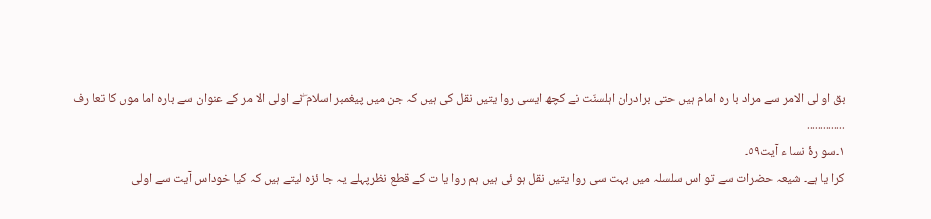بق او لی الامر سے مراد با رہ امام ہیں حتی برادران اہلسنّت نے کچھ ایسی روا یتیں نقل کی ہیں کہ جن میں پیغمبر اسلام ۖنے اولی الا مر کے عنوان سے بارہ اما موں کا تعا رف
..............
١۔سو رۂ نسا ء آیت٥٩۔
کرا یا ہے۔ شیعہ حضرات سے تو اس سلسلہ میں بہت سی روا یتیں نقل ہو ئی ہیں ہم روا یا ت کے قطع نظرپہلے یہ جا ئزہ لیتے ہیں کہ کیا خوداس آیت سے اولی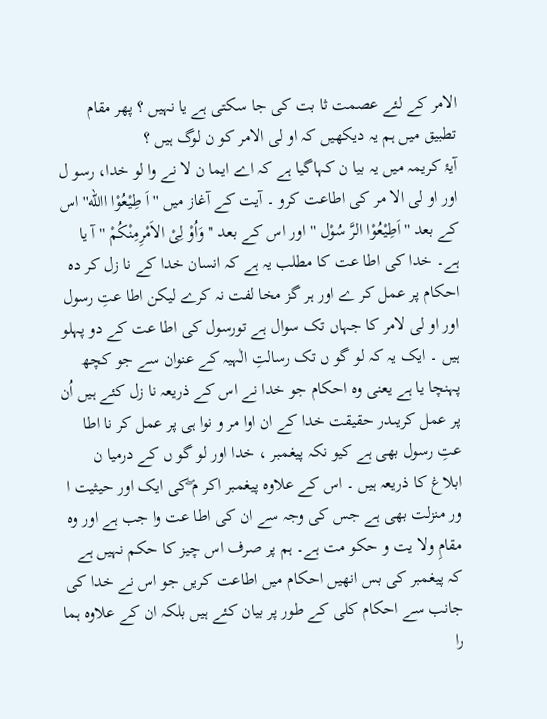الامر کے لئے عصمت ثا بت کی جا سکتی ہے یا نہیں ؟ پھر مقام تطبیق میں ہم یہ دیکھیں کہ او لی الامر کو ن لوگ ہیں ؟
آیۂ کریمہ میں یہ بیا ن کہاگیا ہے کہ اے ایما ن لا نے وا لو خدا، رسو ل اور او لی الا مر کی اطاعت کرو ۔ آیت کے آغاز میں ''اَ طِیْعُوْا االله'' اس کے بعد ''اَطِیْعُوْا الرَّ سُوْل ''اور اس کے بعد ''وَاُوْ لِیْ الاَمْرِمِنْکُمْ '' آ یا ہے۔ خدا کی اطا عت کا مطلب یہ ہے کہ انسان خدا کے نا زل کر دہ احکام پر عمل کر ے اور ہر گز مخا لفت نہ کرے لیکن اطا عتِ رسول اور او لی لامر کا جہاں تک سوال ہے تورسول کی اطا عت کے دو پہلو ہیں ۔ ایک یہ کہ لو گو ں تک رسالتِ الٰہیہ کے عنوان سے جو کچھ پہنچا یا ہے یعنی وہ احکام جو خدا نے اس کے ذریعہ نا زل کئے ہیں اُن پر عمل کریںدر حقیقت خدا کے ان اوا مر و نوا ہی پر عمل کر نا اطا عتِ رسول بھی ہے کیو نکہ پیغمبر ، خدا اور لو گو ں کے درمیا ن ابلاغ کا ذریعہ ہیں ۔ اس کے علاوہ پیغمبر اکر م ۖکی ایک اور حیثیت ا ور منزلت بھی ہے جس کی وجہ سے ان کی اطا عت وا جب ہے اور وہ مقامِ ولا یت و حکو مت ہے۔ ہم پر صرف اس چیز کا حکم نہیں ہے کہ پیغمبر کی بس انھیں احکام میں اطاعت کریں جو اس نے خدا کی جانب سے احکام کلی کے طور پر بیان کئے ہیں بلکہ ان کے علاوہ ہما را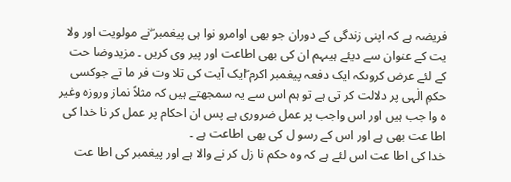فریضہ ہے کہ اپنی زندگی کے دوران جو بھی اوامرو نوا ہی پیغمبر ۖنے مولویت اور ولا یت کے عنوان سے دیئے ہیںہم ان کی بھی اطاعت اور پیر وی کریں ۔ مزیدوضا حت کے لئے عرض کروںکہ ایک دفعہ پیغمبر اکرم ۖایک آیت کی تلا وت فر ما تے جوکسی حکمِ الٰہی پر دلالت کر تی ہے تو ہم اس سے یہ سمجھتے ہیں کہ مثلاً نماز وروزہ وغیر ہ وا جب ہیں اور اس واجب پر عمل ضروری ہے پس ان احکام پر عمل کر نا خدا کی اطا عت بھی ہے اور اس کے رسو ل کی بھی اطاعت ہے ۔
خدا کی اطا عت اس لئے ہے کہ وہ حکم نا زل کر نے والا ہے اور پیغمبر کی اطا عت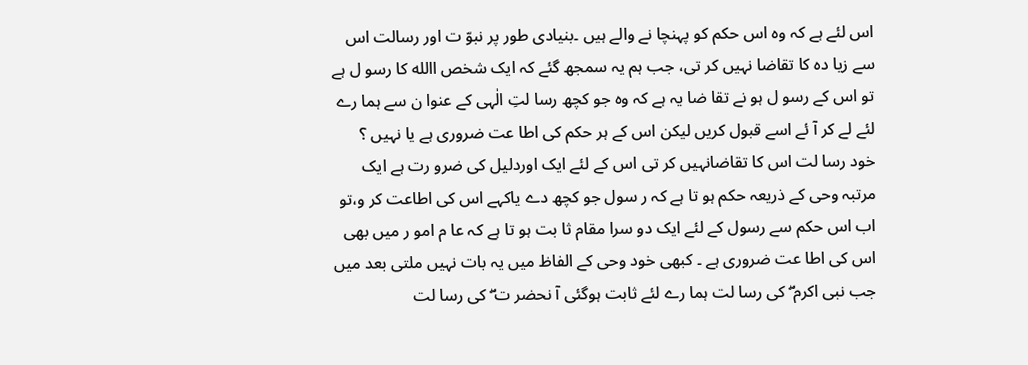اس لئے ہے کہ وہ اس حکم کو پہنچا نے والے ہیں ۔بنیادی طور پر نبوّ ت اور رسالت اس سے زیا دہ کا تقاضا نہیں کر تی، جب ہم یہ سمجھ گئے کہ ایک شخص االله کا رسو ل ہے تو اس کے رسو ل ہو نے تقا ضا یہ ہے کہ وہ جو کچھ رسا لتِ الٰہی کے عنوا ن سے ہما رے لئے لے کر آ ئے اسے قبول کریں لیکن اس کے ہر حکم کی اطا عت ضروری ہے یا نہیں ؟ خود رسا لت اس کا تقاضانہیں کر تی اس کے لئے ایک اوردلیل کی ضرو رت ہے ایک مرتبہ وحی کے ذریعہ حکم ہو تا ہے کہ ر سول جو کچھ دے یاکہے اس کی اطاعت کر و،تو اب اس حکم سے رسول کے لئے ایک دو سرا مقام ثا بت ہو تا ہے کہ عا م امو ر میں بھی اس کی اطا عت ضروری ہے ۔ کبھی خود وحی کے الفاظ میں یہ بات نہیں ملتی بعد میں جب نبی اکرم ۖ کی رسا لت ہما رے لئے ثابت ہوگئی آ نحضر ت ۖ کی رسا لت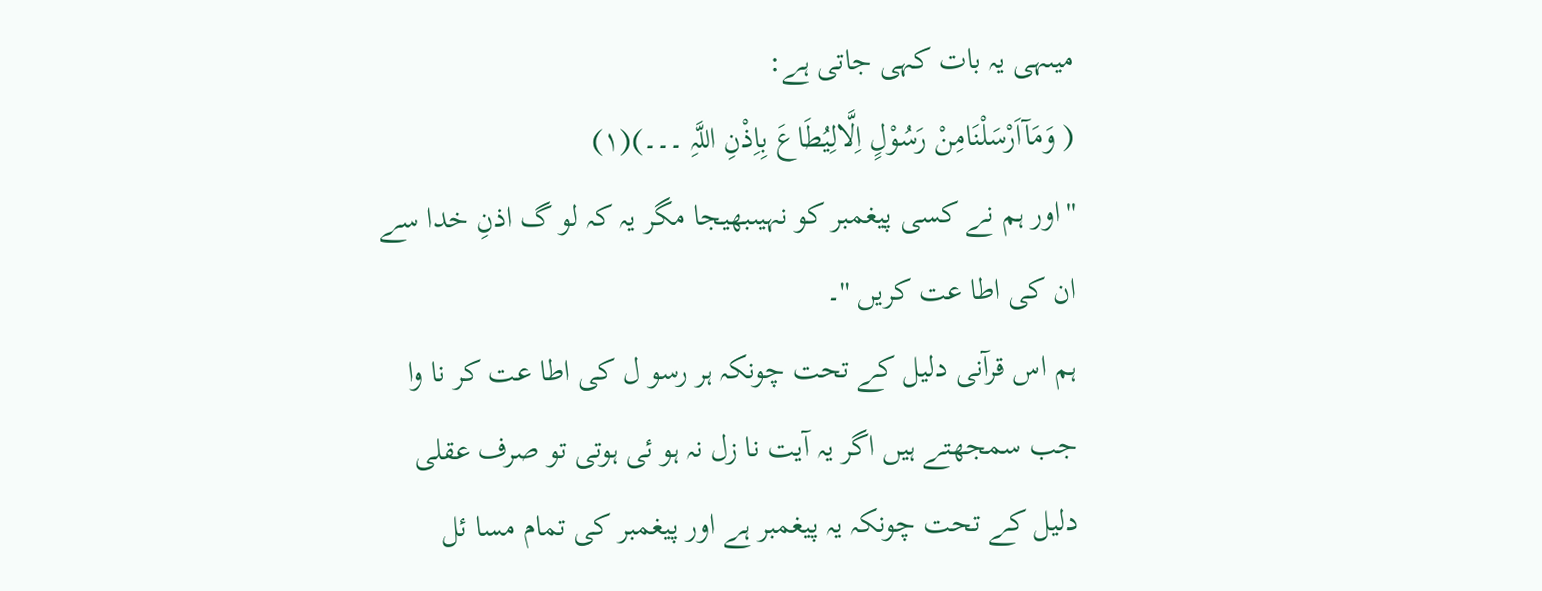میںہی یہ بات کہی جاتی ہے:
( وَمَآاَرْسَلْنَامِنْ رَسُوْلٍ اِلَّالِیُطَاعَ بِاِذْنِ اللَّہِ ۔۔۔)(١)
''اور ہم نے کسی پیغمبر کو نہیںبھیجا مگر یہ کہ لو گ اذنِ خدا سے ان کی اطا عت کریں ''۔
ہم اس قرآنی دلیل کے تحت چونکہ ہر رسو ل کی اطا عت کر نا وا جب سمجھتے ہیں اگر یہ آیت نا زل نہ ہو ئی ہوتی تو صرف عقلی دلیل کے تحت چونکہ یہ پیغمبر ہے اور پیغمبر کی تمام مسا ئل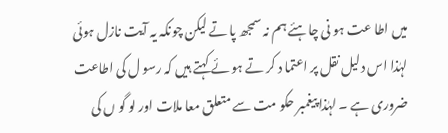میں اطا عت ہو نی چاہئے ہم نہ سمجھ پا تے لیکن چونکہ یہ آیت نازل ہوئی لہٰذا اس دلیل نقل پر اعتما د کر تے ہو ئے کہتے ہیں کہ رسو ل کی اطاعت ضروری ہے ۔ لہٰذا پیغمبر حکو مت سے متعلق معا ملات اور لو گو ں کی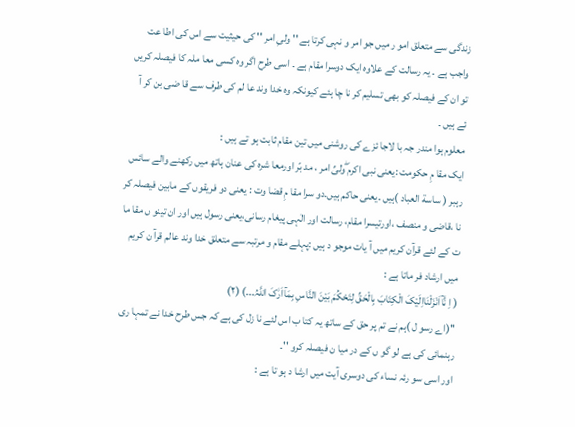زندگی سے متعلق امو ر میں جو امر و نہی کرتا ہے '' ولیِ امر '' کی حیثیت سے اس کی اطا عت واجب ہے ۔ یہ رسالت کے علاوہ ایک دوسرا مقام ہے ۔ اسی طرح اگر وہ کسی معا ملہ کا فیصلہ کریں تو ان کے فیصلہ کو بھی تسلیم کر نا چا ہئے کیونکہ وہ خدا وند عا لم کی طرف سے قا ضی بن کر آ ئے ہیں ۔
معلوم ہوا مندر جہ با لاجا ئزے کی روشنی میں تین مقام ثابت ہو تے ہیں :
ایک مقا مِ حکومت :یعنی نبی اکرم ۖولیِّ امر ، مد بّر اورمعا شرہ کی عنان ہاتھ میں رکھنے والے سائس رہبر ( ساسة العباد )ہیں ۔یعنی حاکم ہیں۔دو سرا مقا مِ قضا وت : یعنی دو فریقوں کے مابین فیصلہ کر نا ،قاضی و منصف ،اورتیسرا مقام، رسالت اور الٰہی پیغام رسانی،یعنی رسول ہیں اور ان تینو ں مقا ما ت کے لئے قرآن کریم میں آ یات موجو د ہیں :پہلے مقام و مرتبہ سے متعلق خدا وند عالم قرآ ن کریم میں ارشاد فر ماتا ہے :
( اِ نَّآاَنْزَلْنَااِلَیْکَ الْکِتَابَ بِالْحَقِّ لِتَحْکُمَ بَیْنَ النَّاسِ بِمَآاَرَٰکَ اللَّہُ۔۔۔) (٢)
''(اے رسو ل )ہم نے تم پر حق کے ساتھ یہ کتا ب اس لئے نا زل کی ہے کہ جس طرح خدا نے تمہا ری رہنمائی کی ہے لو گو ں کے در میا ن فیصلہ کرو ''۔
اور اسی سو رئہ نساء کی دوسری آیت میں ارشا د ہو تا ہے :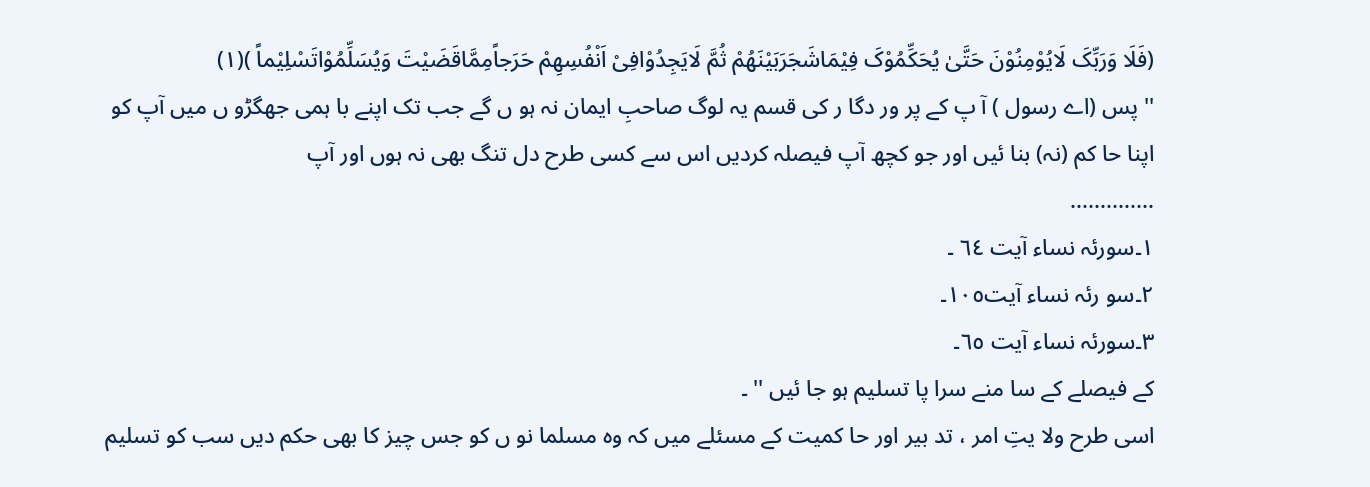(فَلَا وَرَبِّکَ لَایُوْمِنُوْنَ حَتَّیٰ یُحَکِّمُوْکَ فِیْمَاشَجَرَبَیْنَھُمْ ثُمَّ لَایَجِدُوْافِیْ اَنْفُسِھِمْ حَرَجاًمِمَّاقَضَیْتَ وَیُسَلِّمُوْاتَسْلِیْماً )(١)
'' پس (اے رسول ) آ پ کے پر ور دگا ر کی قسم یہ لوگ صاحبِ ایمان نہ ہو ں گے جب تک اپنے با ہمی جھگڑو ں میں آپ کو اپنا حا کم (نہ) بنا ئیں اور جو کچھ آپ فیصلہ کردیں اس سے کسی طرح دل تنگ بھی نہ ہوں اور آپ
..............
١۔سورئہ نساء آیت ٦٤ ۔
٢۔سو رئہ نساء آیت١٠٥۔
٣۔سورئہ نساء آیت ٦٥۔
کے فیصلے کے سا منے سرا پا تسلیم ہو جا ئیں '' ۔
اسی طرح ولا یتِ امر ، تد بیر اور حا کمیت کے مسئلے میں کہ وہ مسلما نو ں کو جس چیز کا بھی حکم دیں سب کو تسلیم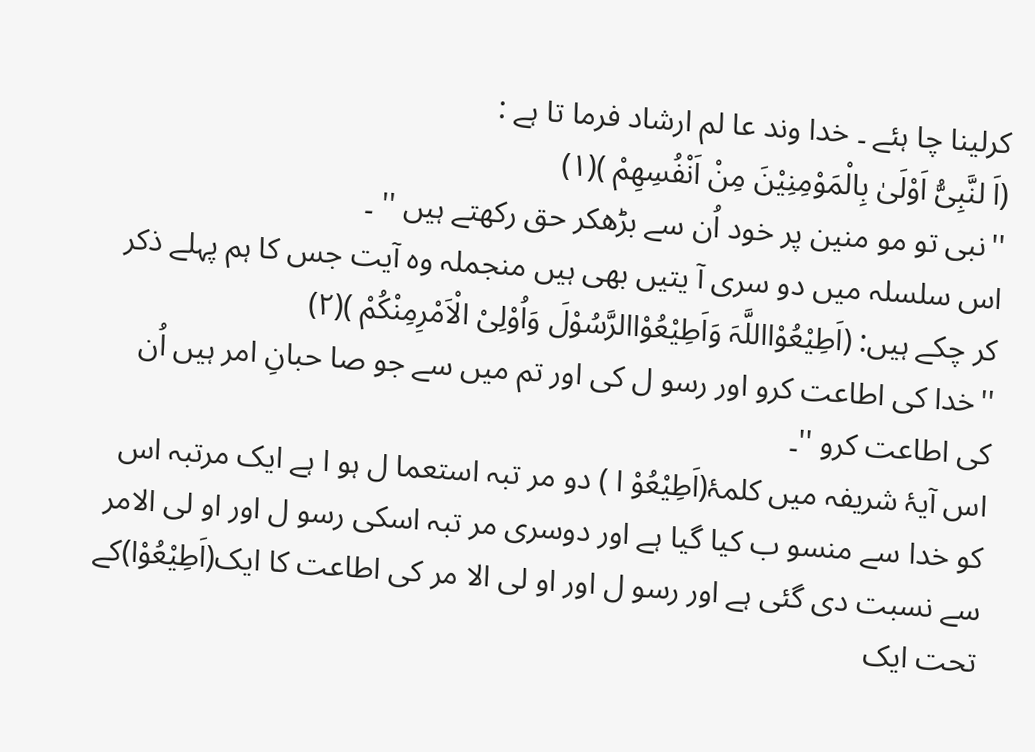کرلینا چا ہئے ۔ خدا وند عا لم ارشاد فرما تا ہے :
(اَ لنَّبِیُّ اَوْلَیٰ بِالْمَوْمِنِیْنَ مِنْ اَنْفُسِھِمْ )(١)
''نبی تو مو منین پر خود اُن سے بڑھکر حق رکھتے ہیں '' ۔
اس سلسلہ میں دو سری آ یتیں بھی ہیں منجملہ وہ آیت جس کا ہم پہلے ذکر کر چکے ہیں: (اَطِیْعُوْااللَّہَ وَاَطِیْعُوْاالرَّسُوْلَ وَاُوْلِیْ الْاَمْرِمِنْکُمْ )(٢)
''خدا کی اطاعت کرو اور رسو ل کی اور تم میں سے جو صا حبانِ امر ہیں اُن کی اطاعت کرو ''۔
اس آیۂ شریفہ میں کلمۂ(اَطِیْعُوْ ا ) دو مر تبہ استعما ل ہو ا ہے ایک مرتبہ اس کو خدا سے منسو ب کیا گیا ہے اور دوسری مر تبہ اسکی رسو ل اور او لی الامر سے نسبت دی گئی ہے اور رسو ل اور او لی الا مر کی اطاعت کا ایک(اَطِیْعُوْا)کے تحت ایک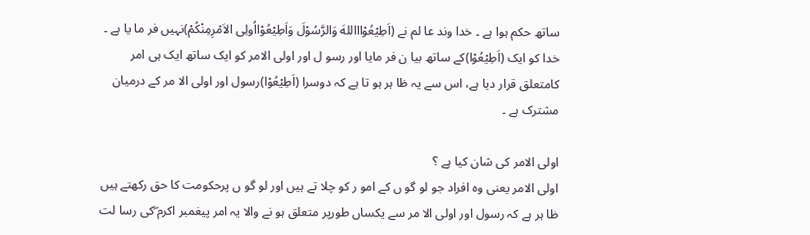ساتھ حکم ہوا ہے ۔ خدا وند عا لم نے (اَطِیْعُوْاااللهَ وَالرَّسُوْلَ وَاَطِیْعُوْااُولِی الاَمْرِمِنْکُمْ)نہیں فر ما یا ہے ۔ خدا کو ایک (اَطِیْعُوْا)کے ساتھ بیا ن فر مایا اور رسو ل اور اولی الامر کو ایک ساتھ ایک ہی امر کامتعلق قرار دیا ہے، اس سے یہ ظا ہر ہو تا ہے کہ دوسرا (اَطِیْعُوْا)رسول اور اولی الا مر کے درمیان مشترک ہے ۔

اولی الامر کی شان کیا ہے ؟
اولی الامر یعنی وہ افراد جو لو گو ں کے امو ر کو چلا تے ہیں اور لو گو ں پرحکومت کا حق رکھتے ہیں ظا ہر ہے کہ رسول اور اولی الا مر سے یکساں طورپر متعلق ہو نے والا یہ امر پیغمبر اکرم ۖکی رسا لت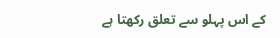کے اس پہلو سے تعلق رکھتا ہے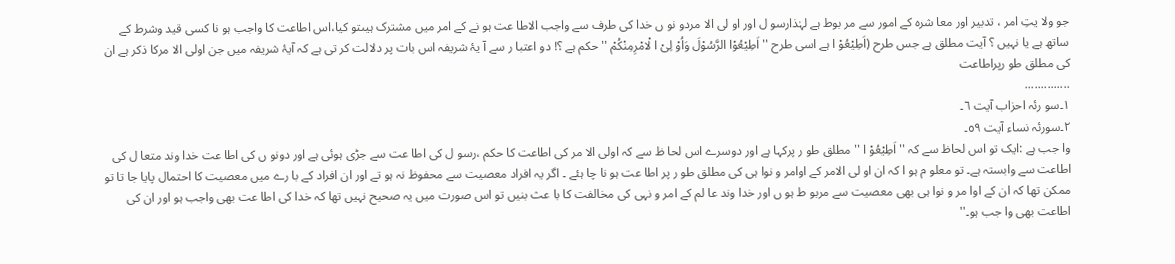جو ولا یتِ امر ، تدبیر اور معا شرہ کے امور سے مر بوط ہے لہٰذارسو ل اور او لی الا مردو نو ں خدا کی طرف سے واجب الاطا عت ہو نے کے امر میں مشترک ہیںتو کیا،اس اطاعت کا واجب ہو نا کسی قید وشرط کے ساتھ ہے یا نہیں ؟ آیت مطلق ہے جس طرح (اَطِیْعُوْ ا ہے اسی طرح '' اَطِیْعُوْا الرَّسُوْلَ وَاُوْ لِیْ ا لْامْرِمِنْکُمْ '' حکم ہے ؟! دو اعتبا ر سے آ یۂ شریفہ اس بات پر دلالت کر تی ہے کہ آیۂ شریفہ میں جن اولی الا مرکا ذکر ہے ان کی مطلق طو رپراطاعت
..............
١۔سو رئہ احزاب آیت ٦۔
٢۔سورئہ نساء آیت ٥٩۔
وا جب ہے :ایک تو اس لحاظ سے کہ ''اَطِیْعُوْ ا '' مطلق طو ر پرکہا ہے اور دوسرے اس لحا ظ سے کہ اولی الا مر کی اطاعت کا حکم ،رسو ل کی اطا عت سے جڑی ہوئی ہے اور دونو ں کی اطا عت خدا وند متعا ل کی اطاعت سے وابستہ ہے۔ تو معلو م ہو ا کہ ان او لی الامر کے اوامر و نوا ہی کی مطلق طو ر پر اطا عت ہو نا چا ہئے ۔ اگر یہ افراد معصیت سے محفوظ نہ ہو تے اور ان افراد کے با رے میں معصیت کا احتمال پایا جا تا تو ممکن تھا کہ ان کے اوا مر و نوا ہی بھی معصیت سے مربو ط ہو ں اور خدا وند عا لم کے امر و نہی کی مخالفت کا با عث بنیں تو اس صورت میں یہ صحیح نہیں تھا کہ خدا کی اطا عت بھی واجب ہو اور ان کی اطاعت بھی وا جب ہو۔''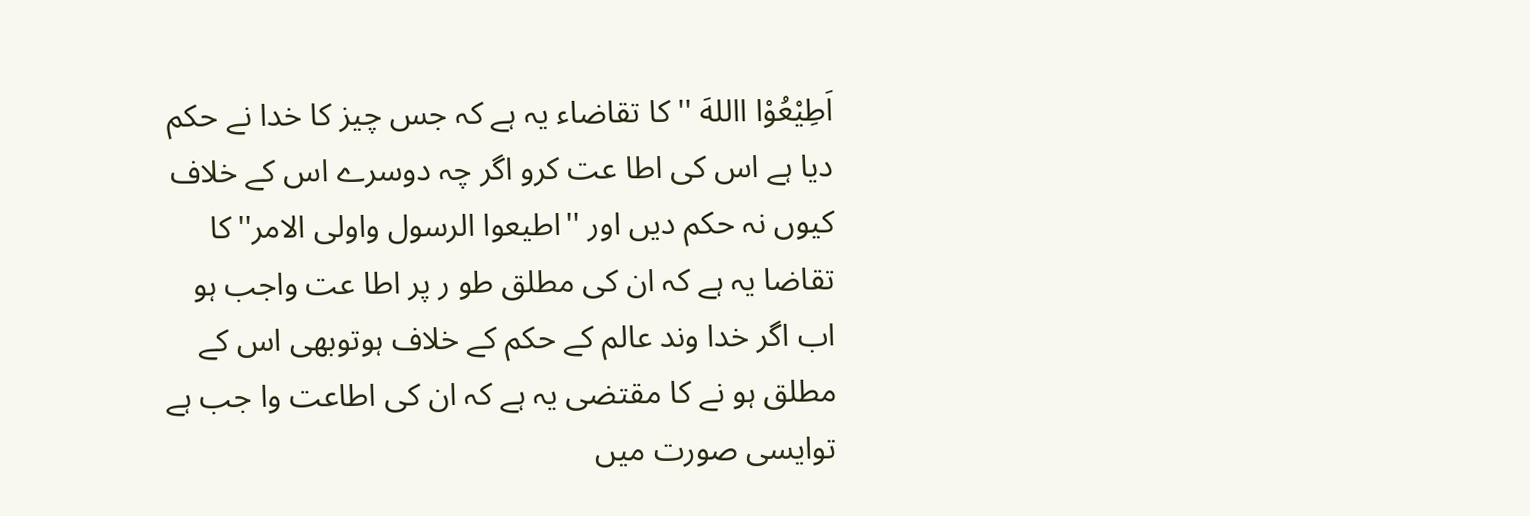اَطِیْعُوْا االلهَ '' کا تقاضاء یہ ہے کہ جس چیز کا خدا نے حکم دیا ہے اس کی اطا عت کرو اگر چہ دوسرے اس کے خلاف کیوں نہ حکم دیں اور ''اطیعوا الرسول واولی الامر''کا تقاضا یہ ہے کہ ان کی مطلق طو ر پر اطا عت واجب ہو اب اگر خدا وند عالم کے حکم کے خلاف ہوتوبھی اس کے مطلق ہو نے کا مقتضی یہ ہے کہ ان کی اطاعت وا جب ہے توایسی صورت میں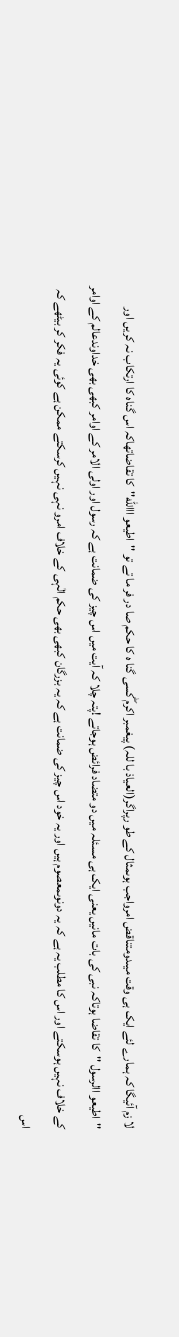لا زم آئیگا کہ ہمارے لئے ایک ہی وقت میںدومتناقض امرواجب ہوںمثال کے طو رپراگر(العیاذ با للہ) پیغمبر اکرم ۖکسی گنا ہ کا حکم صا در فر ما تے تو ''اطیعو ااالله''کا تقاضاتھاکہ اس گناہ کا ارتکاب نہ کریں اور ''اطیعو االرسول ''کا تقاضا ہوتاکہ نبی کی بات مانیں یعنی ایک ہی مسئلہ میں دو متضاد فرائض ہوجاتے !پتہ چلا کہ آیت میں اس چیز کی ضمانت ہے کہ رسول اور اولی الامر کے اوامر کبھی بھی خداوندعالم کے اوامر کے خلاف نہیں ہوسکتے اور اس کا مطلب یہ ہے کہ یہ دونوںمعصوم ہیں اور یہ خود اس چیز کی ضمانت ہے کہ یہ بزرگان کبھی بھی حکم الٰہی کے خلاف امرو نہی نہیں کرسکتے ممکن ہے کوئی یہ فکر کر بیٹھے کہ اس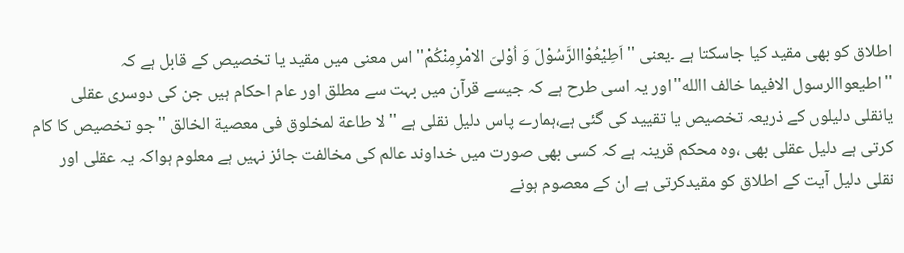اطلاق کو بھی مقید کیا جاسکتا ہے ۔یعنی ''اَطِیْعُوْاالرَّسُوْلَ وَ اُوْلیَ الامْرِمِنْکُمْ'' اس معنی میں مقید یا تخصیص کے قابل ہے کہ ''اطیعواالرسول الافیما خالف االله''اور یہ اسی طرح ہے کہ جیسے قرآن میں بہت سے مطلق اور عام احکام ہیں جن کی دوسری عقلی یانقلی دلیلوں کے ذریعہ تخصیص یا تقیید کی گئی ہے،ہمارے پاس دلیل نقلی ہے ''لا طاعة لمخلوق فی معصیة الخالق ''جو تخصیص کا کام کرتی ہے دلیل عقلی بھی ،وہ محکم قرینہ ہے کہ کسی بھی صورت میں خداوند عالم کی مخالفت جائز نہیں ہے معلوم ہواکہ یہ عقلی اور نقلی دلیل آیت کے اطلاق کو مقیدکرتی ہے ان کے معصوم ہونے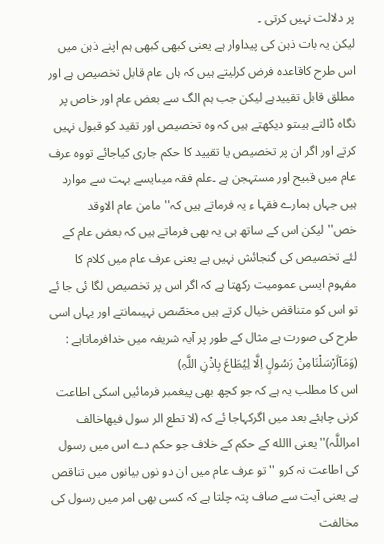پر دلالت نہیں کرتی ۔
لیکن یہ بات ذہن کی پیداوار ہے یعنی کبھی کبھی ہم اپنے ذہن میں اس طرح کاقاعدہ فرض کرلیتے ہیں کہ ہاں عام قابل تخصیص ہے اور مطلق قابل تقییدہے لیکن جب ہم الگ سے بعض عام اور خاص پر نگاہ ڈالتے ہیںتو دیکھتے ہیں کہ وہ تخصیص اور تقید کو قبول نہیں کرتے اور اگر ان پر تخصیص یا تقیید کا حکم جاری کیاجائے تووہ عرف عام میں قبیح اور مستہجن ہے ۔علم فقہ میںایسے بہت سے موارد ہیں جہاں ہمارے فقہا ء یہ فرماتے ہیں کہ''مامن عام الاوقد خص''لیکن اس کے ساتھ ہی یہ بھی فرماتے ہیں کہ بعض عام کے لئے تخصیص کی گنجائش نہیں ہے یعنی عرف عام میں کلام کا مفہوم ایسی عمومیت رکھتا ہے کہ اگر اس پر تخصیص لگا ئی جا ئے تو اس کو متناقض خیال کرتے ہیں مخصّص نہیںمانتے اور یہاں اسی طرح کی صورت ہے مثال کے طور پر آیہ شریفہ میں خدافرماتاہے :
(وَمَآاَرْسَلْنَامِنْ رَسُولٍ اِلَّا لِیُطَاعَ بِاذْنِ اللَّہِ)
اس کا مطلب یہ ہے کہ جو کچھ بھی پیغمبر فرمائیں اسکی اطاعت کرنی چاہئے بعد میں اگرکہاجا ئے کہ (لا تطع الر سول فیھاخالف امراللَّہ)''یعنی االله کے حکم کے خلاف جو حکم دے اس میں رسول کی اطاعت نہ کرو '' تو عرف عام میں ان دو نوں بیانوں میں تناقص ہے یعنی آیت سے صاف پتہ چلتا ہے کہ کسی بھی امر میں رسول کی مخالفت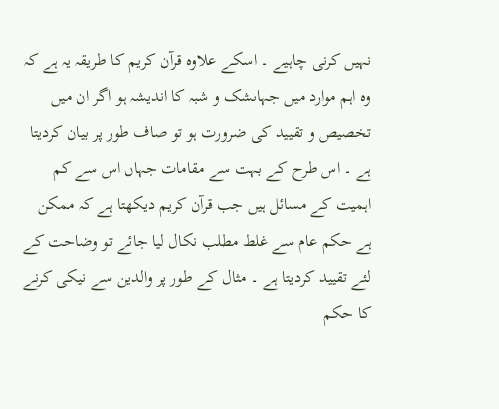نہیں کرنی چاہیے ۔ اسکے علاوہ قرآن کریم کا طریقہ یہ ہے کہ وہ اہم موارد میں جہاںشک و شبہ کا اندیشہ ہو اگر ان میں تخصیص و تقیید کی ضرورت ہو تو صاف طور پر بیان کردیتا ہے ۔ اس طرح کے بہت سے مقامات جہاں اس سے کم اہمیت کے مسائل ہیں جب قرآن کریم دیکھتا ہے کہ ممکن ہے حکم عام سے غلط مطلب نکال لیا جائے تو وضاحت کے لئے تقیید کردیتا ہے ۔ مثال کے طور پر والدین سے نیکی کرنے کا حکم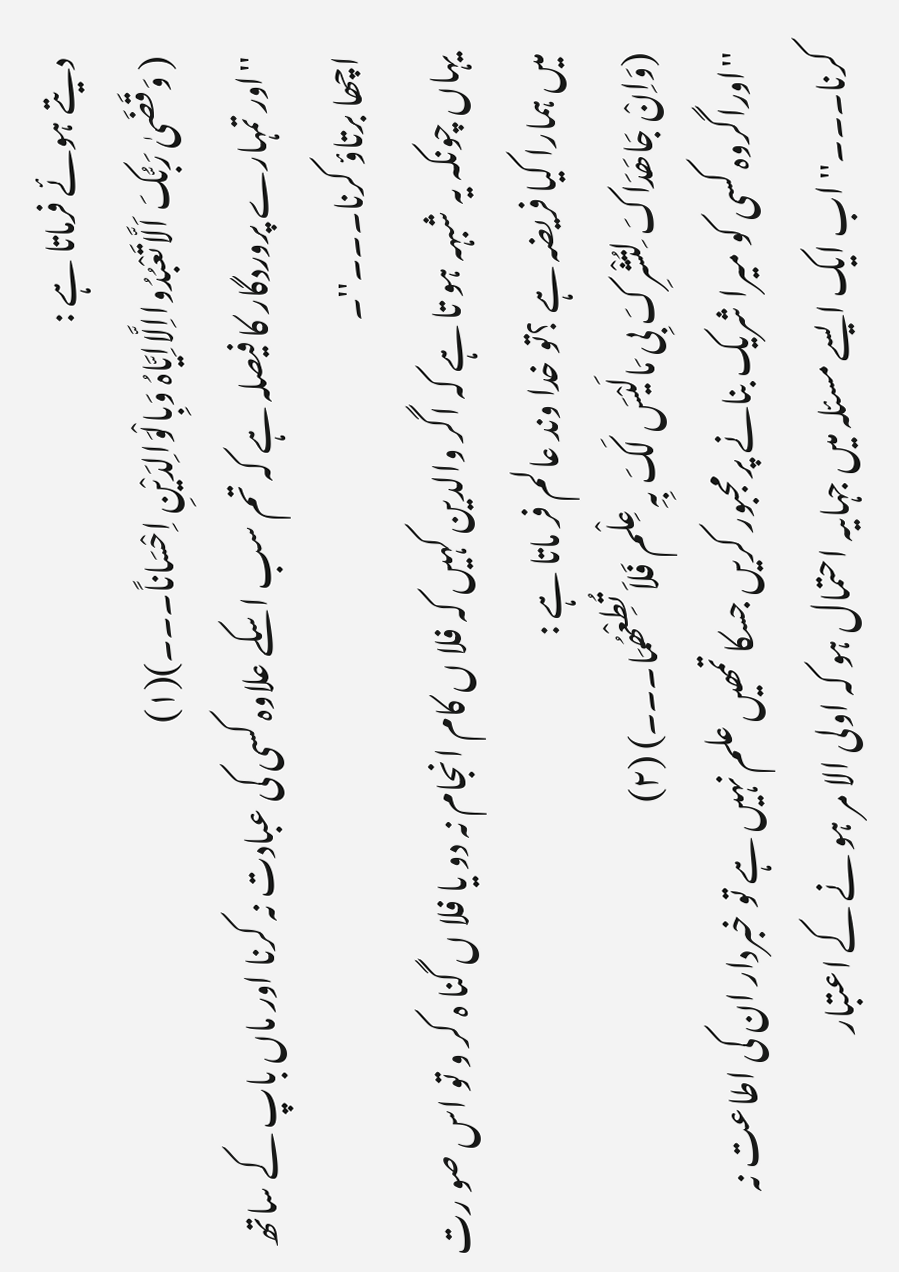دیتے ہوئے فرماتا ہے :
( وَقَضَیٰ رَبُّکَ اَلَّاتَعْبُدُوااِلَّااِیَّاہُ وَبِالْوَالِدَیْنِ اِحْسَاناً۔۔۔)(١)
''اور تمہارے پروردگار کا فیصلہ ہے کہ تم سب اسکے علاوہ کسی کی عبادت نہ کرنا اور ماں باپ کے ساتھ اچھا برتاؤ کرنا۔۔۔''۔
یہاں چونکہ یہ شبہہ ہو تا ہے کہ اگر والدین کہیں کہ فلا ں کام انجام نہ دو یا فلا ں گنا ہ کر و تو اس صو رت میں ہمارا کیا فریضہ ہے ؟تو خدا وند عالم فر ماتا ہے :
(وَاِنْ جَاھَدَاکَ لِتُشْرِکَ بِی مَالَیْسَ لَکَ بِہِ عِلْم فَلاَ تُطِعْھُمَا۔۔۔) (٢)
''اوراگروہ کسی کو میرا شریک بنانے پرمجبور کریں جسکا تمھیں علم نہیں ہے تو خبردار ان کی اطاعت نہ کرنا۔۔۔'' اب ایک ایسے مسئلہ میں جہاںیہ احتمال ہو کہ اولی الا مر ہو نے کے اعتبار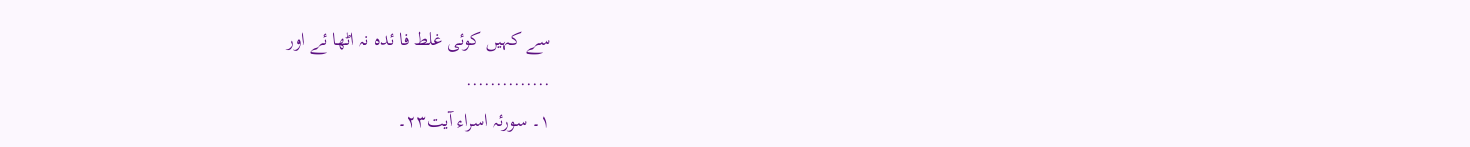سے کہیں کوئی غلط فا ئدہ نہ اٹھا ئے اور
..............
١۔ سورئہ اسراء آیت٢٣۔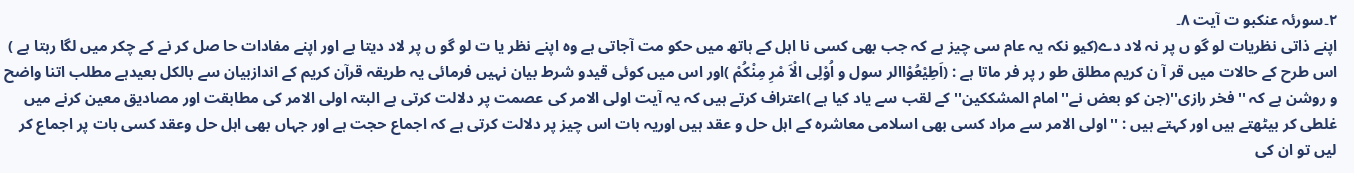٢۔سورئہ عنکبو ت آیت ٨۔
اپنے ذاتی نظریات لو گو ں پر نہ لاد دے(کیو نکہ یہ عام سی چیز ہے کہ جب بھی کسی نا اہل کے ہاتھ میں حکو مت آجاتی ہے وہ اپنے نظر یا ت لو گو ں پر لاد دیتا ہے اور اپنے مفادات حا صل کر نے کے چکر میں لگا رہتا ہے ) اس طرح کے حالات میں قر آ ن کریم مطلق طو ر پر فر ماتا ہے : (اَطِیْعُوْاالر سول و اُوْلِی الْاَ مْرِ مِنْکُمْ )اور اس میں کوئی قیدو شرط بیان نہیں فرمائی یہ طریقہ قرآن کریم کے اندازبیان سے بالکل بعیدہے مطلب اتنا واضح و روشن ہے کہ ''فخر رازی''(جن کو بعض نے''امام المشککین'' کے لقب سے یاد کیا ہے )اعتراف کرتے ہیں کہ یہ آیت اولی الامر کی عصمت پر دلالت کرتی ہے البتہ اولی الامر کی مطابقت اور مصادیق معین کرنے میں غلطی کر بیٹھتے ہیں اور کہتے ہیں : ''اولی الامر سے مراد کسی بھی اسلامی معاشرہ کے اہل حل و عقد ہیں اوریہ بات اس چیز پر دلالت کرتی ہے کہ اجماع حجت ہے اور جہاں بھی اہل حل وعقد کسی بات پر اجماع کر لیں تو ان کی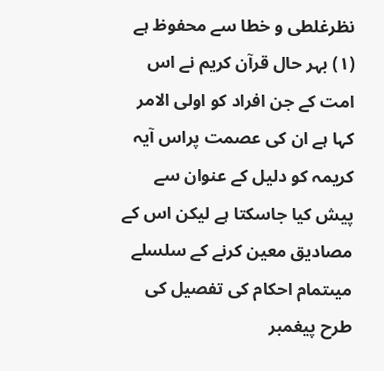نظرغلطی و خطا سے محفوظ ہے (١) بہر حال قرآن کریم نے اس امت کے جن افراد کو اولی الامر کہا ہے ان کی عصمت پراس آیہ کریمہ کو دلیل کے عنوان سے پیش کیا جاسکتا ہے لیکن اس کے مصادیق معین کرنے کے سلسلے میںتمام احکام کی تفصیل کی طرح پیغمبر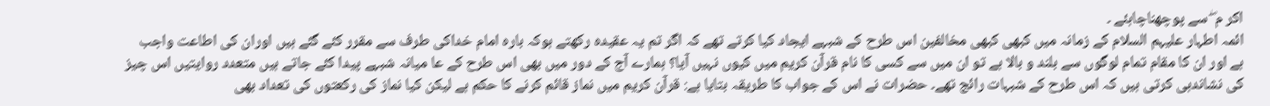اکر م ۖ سے پوچھناچاہئے ۔
ائمہ اطہار علیہم السلام کے زمانہ میں کبھی کبھی مخالفین اس طرح کے شبہے ایجاد کیا کرتے تھے کہ اگر تم یہ عقیدہ رکھتے ہوکہ بارہ امام خداکی طرف سے مقرر کئے گئے ہیں اوران کی اطاعت واجب ہے اور ان کا مقام تمام لوگوں سے بلند و بالا ہے تو ان میں سے کسی کا نام قرآن کریم میں کیوں نہیں آیا؟ ہمارے آج کے دور میں بھی اس طرح کے عا میانہ شبہے پیدا کئے جاتے ہیں متعدد روایتیں اس چیز کی نشاندہی کرتی ہیں کہ اس طرح کے شبہات رائج تھے۔ حضرات نے اس کے جواب کا طریقہ بتایا ہے: قرآن کریم میں نماز قائم کرنے کا حکم ہے لیکن کیا نماز کی رکعتوں کی تعداد بھی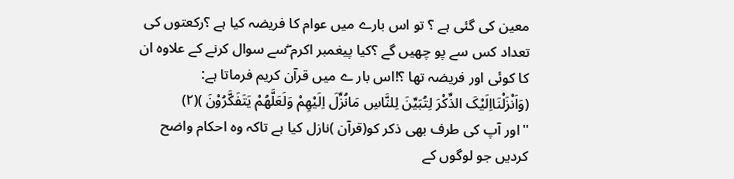معین کی گئی ہے ؟ تو اس بارے میں عوام کا فریضہ کیا ہے ؟رکعتوں کی تعداد کس سے پو چھیں گے ؟کیا پیغمبر اکرم ۖسے سوال کرنے کے علاوہ ان کا کوئی اور فریضہ تھا ؟!اس بار ے میں قرآن کریم فرماتا ہے:
(وَاَنْزَلْنَااِلَیْکَ الذِّکْرَ لِتُبَیِّنَ لِلنَّاسِ مَانُزِّلَ اِلَیْھِمْ وَلَعَلَّھُمْ یَتَفَکَّرُوْنَ )(٢)
''اور آپ کی طرف بھی ذکر کو(قرآن )نازل کیا ہے تاکہ وہ احکام واضح کردیں جو لوگوں کے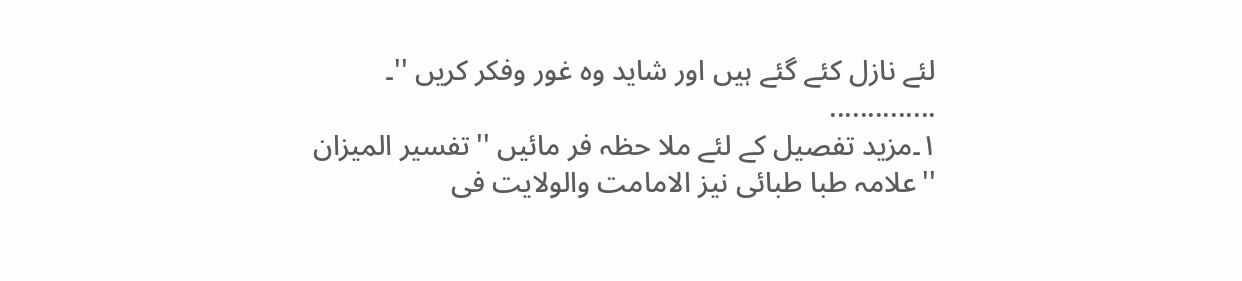لئے نازل کئے گئے ہیں اور شاید وہ غور وفکر کریں ''۔
..............
١۔مزید تفصیل کے لئے ملا حظہ فر مائیں ''تفسیر المیزان ''علامہ طبا طبائی نیز الامامت والولایت فی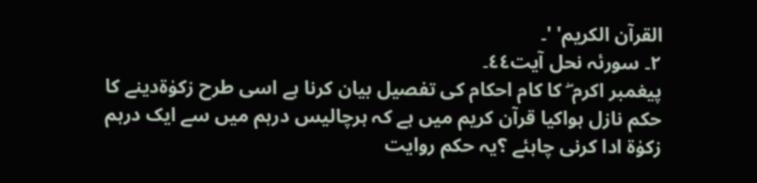القرآن الکریم' '۔
٢۔ سورئہ نحل آیت٤٤۔
پیغمبر اکرم ۖ کا کام احکام کی تفصیل بیان کرنا ہے اسی طرح زکوٰةدینے کا حکم نازل ہواکیا قرآن کریم میں ہے کہ ہرچالیس درہم میں سے ایک درہم زکوٰة ادا کرنی چاہئے ؟یہ حکم روایت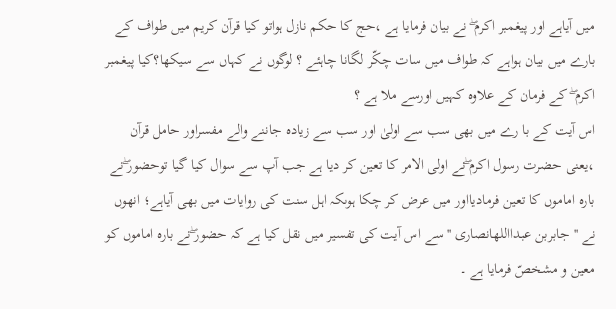میں آیاہے اور پیغمبر اکرم ۖ نے بیان فرمایا ہے ،حج کا حکم نازل ہواتو کیا قرآن کریم میں طواف کے بارے میں بیان ہواہے کہ طواف میں سات چکّر لگانا چاہئے ؟ لوگوں نے کہاں سے سیکھا؟کیا پیغمبر اکرم ۖ کے فرمان کے علاوہ کہیں اورسے ملا ہے ؟
اس آیت کے با رے میں بھی سب سے اولیٰ اور سب سے زیادہ جاننے والے مفسراور حامل قرآن ،یعنی حضرت رسول اکرم ۖنے اولی الامر کا تعین کر دیا ہے جب آپ سے سوال کیا گیا توحضور ۖنے بارہ اماموں کا تعین فرمادیااور میں عرض کر چکا ہوںکہ اہل سنت کی روایات میں بھی آیاہے؛ انھوں نے ''جابربن عبدااللهانصاری ''سے اس آیت کی تفسیر میں نقل کیا ہے کہ حضور ۖنے بارہ اماموں کو معین و مشخصّ فرمایا ہے ۔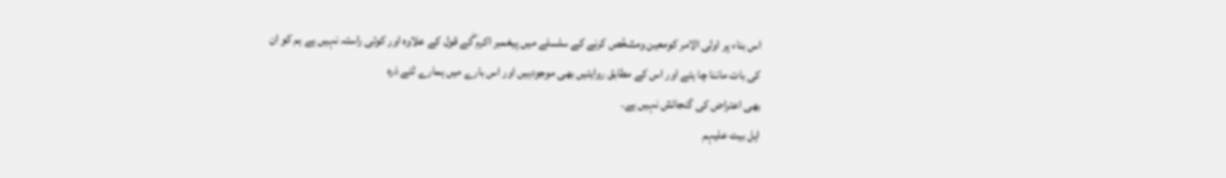اس بناء پر اولی الامر کومعین ومشخّص کرنے کے سلسلے میں پیغمبر اکرم ۖکے قول کے علاوہ اور کوئی راستہ نہیں ہے ہم کو ان کی بات ماننا چا ہئے اور اس کے مطابق روایتیں بھی موجودہیں اور اس بارے میں ہمارے لئے ذرہ
بھی اعتراض کی گنجائش نہیں ہے۔
اہل بیت علیہم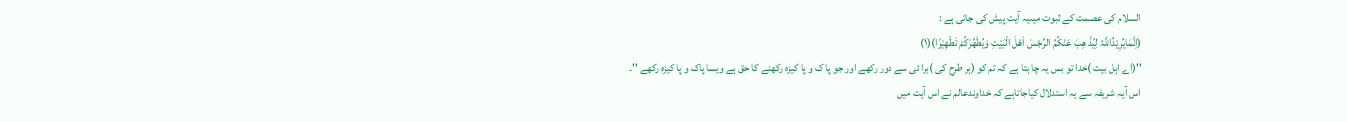السلام کی عصمت کے ثبوت میںیہ آیت پیش کی جاتی ہے :
(اِنَّمَایُرِیْدُاللَّہُ لِیُذْ ھِبَ عَنْکُمُ الرِّجْسَ اَھْلَ الْبَیْتِ وَیُطَھِّرَکُمْ تَطْھِیْرًا)(١)
''(اے اہل بیت )خدا تو بس یہ چا ہتا ہے کہ تم کو (ہر طرح کی )برا ئی سے دور رکھے اور جو پا ک و پا کیزہ رکھنے کا حق ہے ویسا پاک و پا کیزہ رکھے ''۔
اس آیہ شریفہ سے یہ استدلال کیاجاتاہے کہ خداوندعالم نے اس آیت میں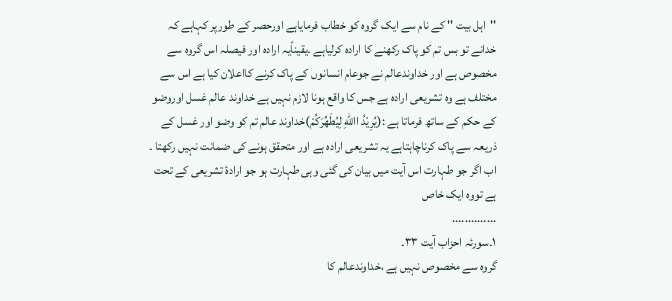''اہل بیت '' کے نام سے ایک گروہ کو خطاب فرمایاہے اورحصر کے طورپر کہاہے کہ خدانے تو بس تم کو پاک رکھنے کا ارادہ کرلیاہے ۔یقیناًیہ ارادہ اور فیصلہ اس گروہ سے مخصوص ہے اور خداوندعالم نے جوعام انسانوں کے پاک کرنے کااعلان کیا ہے اس سے مختلف ہے وہ تشریعی ارادہ ہے جس کا واقع ہونا لازم نہیں ہے خداوند عالم غسل اوروضو کے حکم کے ساتھ فرماتا ہے :(یُرِیْدُ االلهِ لِیُطَھِّرَکُمْ)خداوند عالم تم کو وضو اور غسل کے ذریعہ سے پاک کرناچاہتاہے یہ تشریعی ارادہ ہے اور متحقق ہونے کی ضمانت نہیں رکھتا ۔
اب اگر جو طہارت اس آیت میں بیان کی گئی وہی طہارت ہو جو ارادۂ تشریعی کے تحت ہے تووہ ایک خاص
..............
١۔سورئہ احزاب آیت ٣٣۔
گروہ سے مخصوص نہیں ہے ،خداوندعالم کا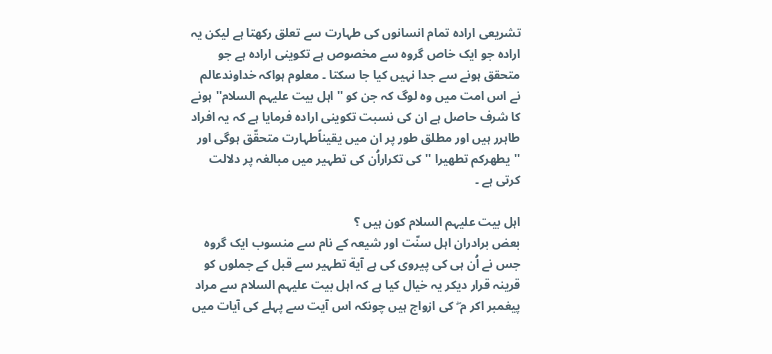تشریعی ارادہ تمام انسانوں کی طہارت سے تعلق رکھتا ہے لیکن یہ ارادہ جو ایک خاص گروہ سے مخصوص ہے تکوینی ارادہ ہے جو متحقق ہونے سے جدا نہیں کیا جا سکتا ۔ معلوم ہواکہ خداوندعالم نے اس امت میں وہ لوگ کہ جن کو ''اہل بیت علیہم السلام''ہونے کا شرف حاصل ہے ان کی نسبت تکوینی ارادہ فرمایا ہے کہ یہ افراد طاہرر ہیں اور مطلق طور پر ان میں یقیناًطہارت متحقّق ہوگی اور ''یطھرکم تطھیرا ''کی تکراراُن کی تطہیر میں مبالغہ پر دلالت کرتی ہے ۔

اہل بیت علیہم السلام کون ہیں ؟
بعض برادران اہل سنّت اور شیعہ کے نام سے منسوب ایک گروہ جس نے اُن ہی کی پیروی کی ہے آیة تطہیر سے قبل کے جملوں کو قرینہ قرار دیکر یہ خیال کیا ہے کہ اہل بیت علیہم السلام سے مراد پیغمبر اکر م ۖ کی ازواج ہیں چونکہ اس آیت سے پہلے کی آیات میں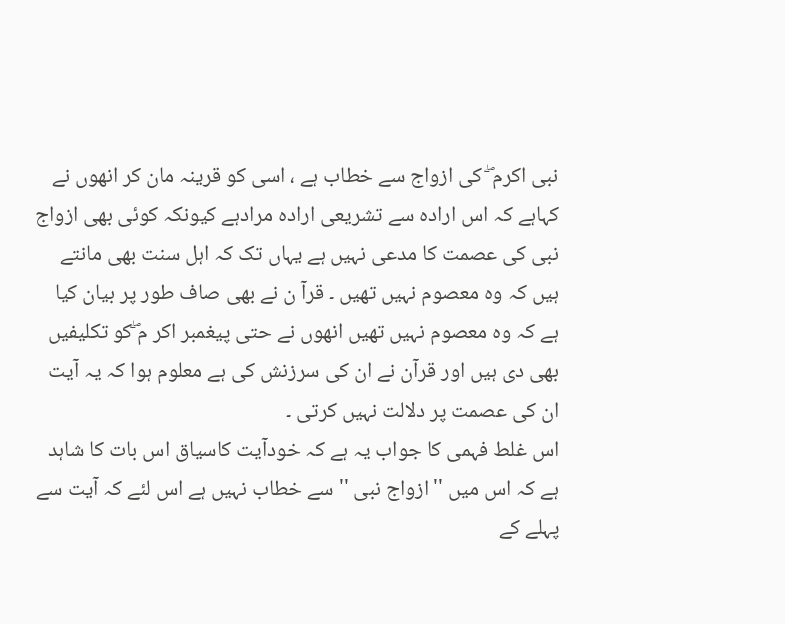نبی اکرم ۖ کی ازواج سے خطاب ہے ، اسی کو قرینہ مان کر انھوں نے کہاہے کہ اس ارادہ سے تشریعی ارادہ مرادہے کیونکہ کوئی بھی ازواج نبی کی عصمت کا مدعی نہیں ہے یہاں تک کہ اہل سنت بھی مانتے ہیں کہ وہ معصوم نہیں تھیں ۔ قرآ ن نے بھی صاف طور پر بیان کیا ہے کہ وہ معصوم نہیں تھیں انھوں نے حتی پیغمبر اکر م ۖکو تکلیفیں بھی دی ہیں اور قرآن نے ان کی سرزنش کی ہے معلوم ہوا کہ یہ آیت ان کی عصمت پر دلالت نہیں کرتی ۔
اس غلط فہمی کا جواب یہ ہے کہ خودآیت کاسیاق اس بات کا شاہد ہے کہ اس میں ''ازواج نبی '' سے خطاب نہیں ہے اس لئے کہ آیت سے پہلے کے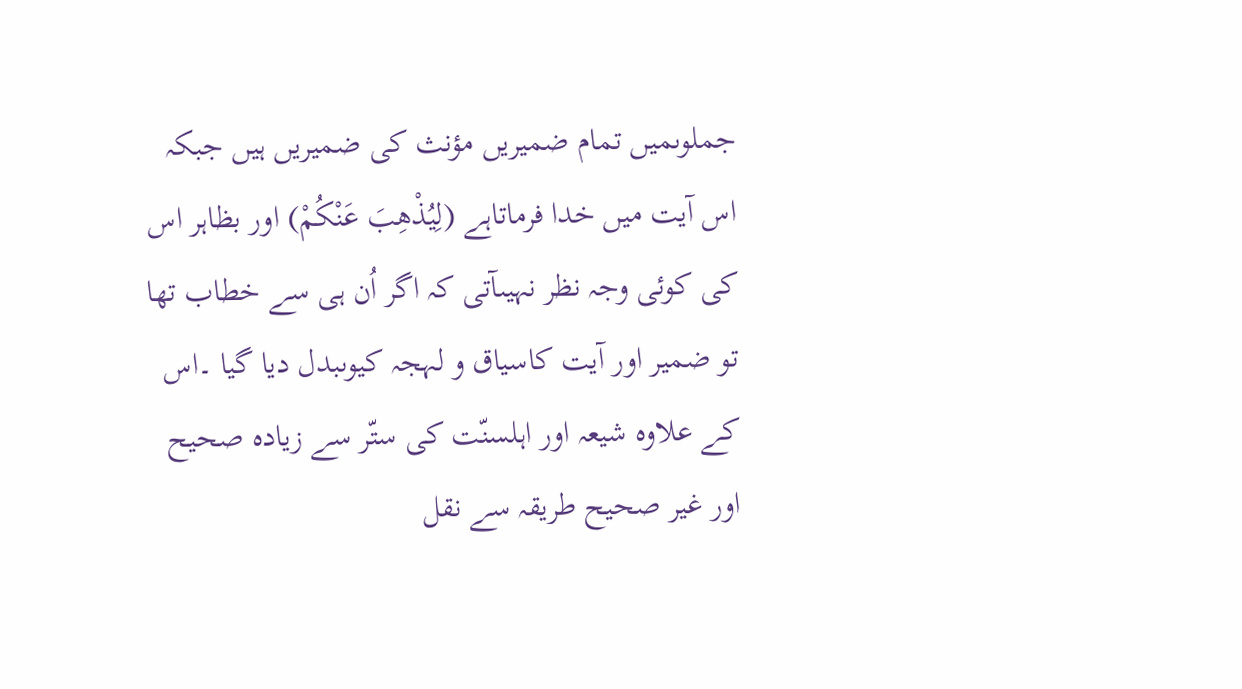جملوںمیں تمام ضمیریں مؤنث کی ضمیریں ہیں جبکہ اس آیت میں خدا فرماتاہے (لِیُذْھِبَ عَنْکُمْ) اور بظاہر اس کی کوئی وجہ نظر نہیںآتی کہ اگر اُن ہی سے خطاب تھا تو ضمیر اور آیت کاسیاق و لہجہ کیوںبدل دیا گیا ۔اس کے علاوہ شیعہ اور اہلسنّت کی ستّر سے زیادہ صحیح اور غیر صحیح طریقہ سے نقل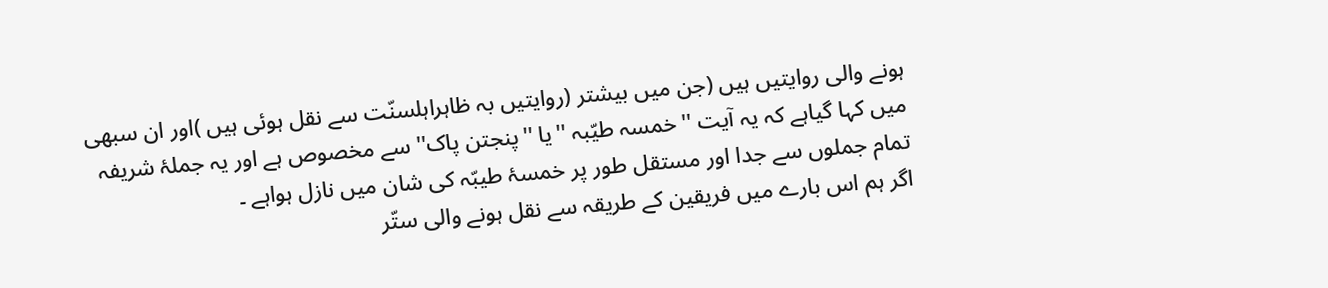ہونے والی روایتیں ہیں (جن میں بیشتر (روایتیں بہ ظاہراہلسنّت سے نقل ہوئی ہیں )اور ان سبھی میں کہا گیاہے کہ یہ آیت ''خمسہ طیّبہ ''یا ''پنجتن پاک'' سے مخصوص ہے اور یہ جملۂ شریفہ تمام جملوں سے جدا اور مستقل طور پر خمسۂ طیبّہ کی شان میں نازل ہواہے ۔
اگر ہم اس بارے میں فریقین کے طریقہ سے نقل ہونے والی ستّر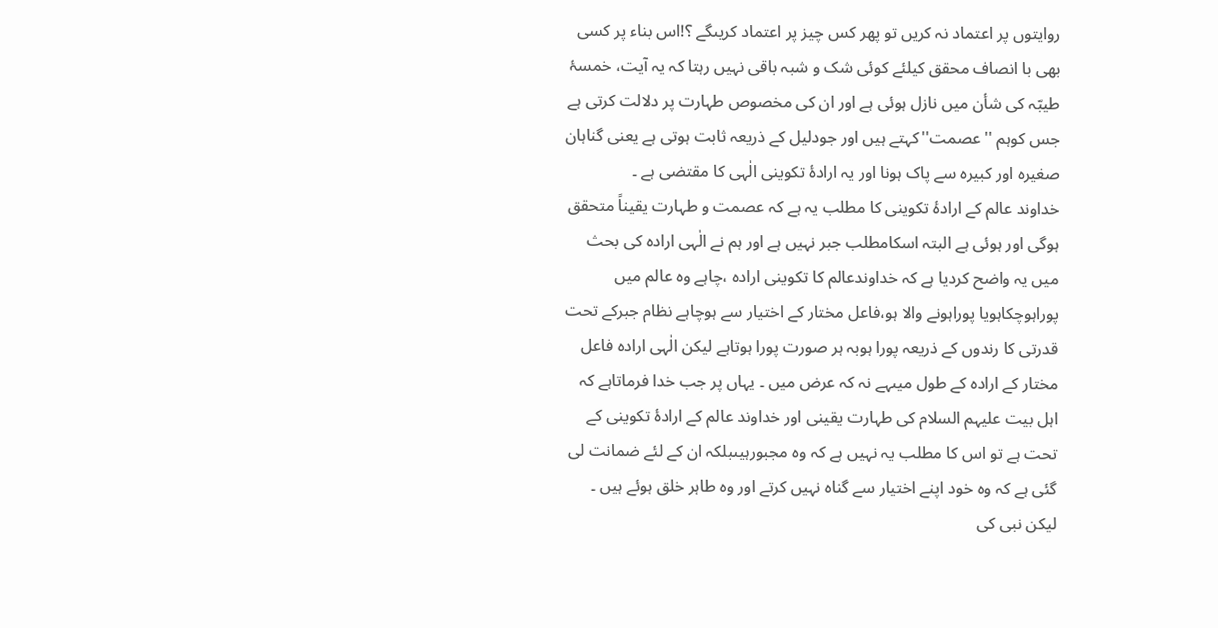روایتوں پر اعتماد نہ کریں تو پھر کس چیز پر اعتماد کریںگے ؟!اس بناء پر کسی بھی با انصاف محقق کیلئے کوئی شک و شبہ باقی نہیں رہتا کہ یہ آیت، خمسۂ طیبّہ کی شأن میں نازل ہوئی ہے اور ان کی مخصوص طہارت پر دلالت کرتی ہے جس کوہم ''عصمت''کہتے ہیں اور جودلیل کے ذریعہ ثابت ہوتی ہے یعنی گناہان صغیرہ اور کبیرہ سے پاک ہونا اور یہ ارادۂ تکوینی الٰہی کا مقتضی ہے ۔
خداوند عالم کے ارادۂ تکوینی کا مطلب یہ ہے کہ عصمت و طہارت یقیناً متحقق ہوگی اور ہوئی ہے البتہ اسکامطلب جبر نہیں ہے اور ہم نے الٰہی ارادہ کی بحث میں یہ واضح کردیا ہے کہ خداوندعالم کا تکوینی ارادہ ،چاہے وہ عالم میں پوراہوچکاہویا پوراہونے والا ہو،فاعل مختار کے اختیار سے ہوچاہے نظام جبرکے تحت قدرتی کا رندوں کے ذریعہ پورا ہوبہ ہر صورت پورا ہوتاہے لیکن الٰہی ارادہ فاعل مختار کے ارادہ کے طول میںہے نہ کہ عرض میں ۔ یہاں پر جب خدا فرماتاہے کہ اہل بیت علیہم السلام کی طہارت یقینی اور خداوند عالم کے ارادۂ تکوینی کے تحت ہے تو اس کا مطلب یہ نہیں ہے کہ وہ مجبورہیںبلکہ ان کے لئے ضمانت لی گئی ہے کہ وہ خود اپنے اختیار سے گناہ نہیں کرتے اور وہ طاہر خلق ہوئے ہیں ۔
لیکن نبی کی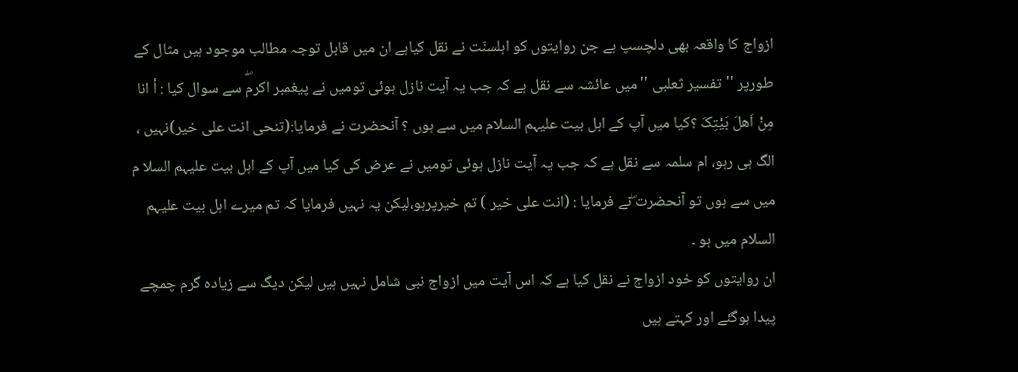ازواج کا واقعہ بھی دلچسپ ہے جن روایتوں کو اہلسنّت نے نقل کیاہے ان میں قابل توجہ مطالب موجود ہیں مثال کے طورپر ''تفسیر ثعلبی ''میں عائشہ سے نقل ہے کہ جب یہ آیت نازل ہوئی تومیں نے پیغمبر اکرمۖ سے سوال کیا : أ انا مِنْ اَھلَ بَیْتِکَ ؟کیا میں آپ کے اہل بیت علیہم السلام میں سے ہوں ؟ آنحضرت نے فرمایا:(تنحی انت علی خیر)نہیں ، الگ ہی رہو، ام سلمہ سے نقل ہے کہ جب یہ آیت نازل ہوئی تومیں نے عرض کی کیا میں آپ کے اہل بیت علیہم السلا م میں سے ہوں تو آنحضرت ۖنے فرمایا : (انت علی خیر ) تم خیرپرہو،لیکن یہ نہیں فرمایا کہ تم میرے اہل بیت علیہم السلام میں ہو ۔
ان روایتوں کو خود ازواج نے نقل کیا ہے کہ اس آیت میں ازواج نبی شامل نہیں ہیں لیکن دیگ سے زیادہ گرم چمچے پیدا ہوگئے اور کہتے ہیں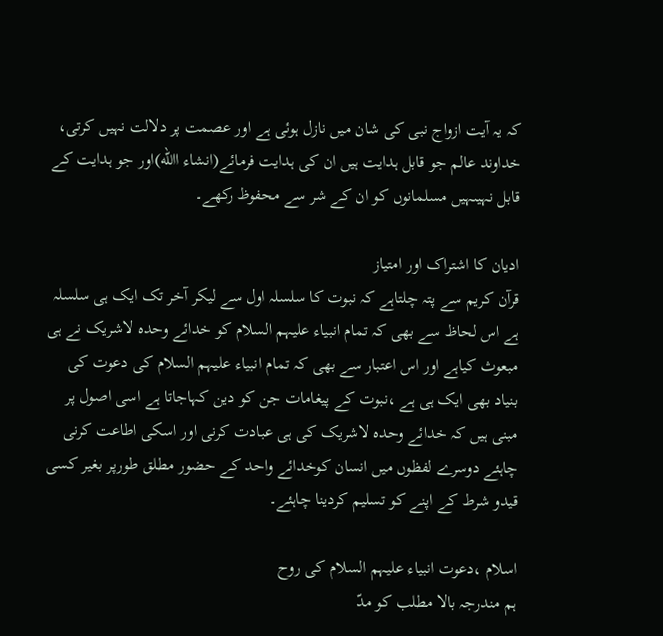کہ یہ آیت ازواج نبی کی شان میں نازل ہوئی ہے اور عصمت پر دلالت نہیں کرتی، خداوند عالم جو قابل ہدایت ہیں ان کی ہدایت فرمائے(انشاء االله)اور جو ہدایت کے قابل نہیںہیں مسلمانوں کو ان کے شر سے محفوظ رکھے۔

ادیان کا اشتراک اور امتیاز
قرآن کریم سے پتہ چلتاہے کہ نبوت کا سلسلہ اول سے لیکر آخر تک ایک ہی سلسلہ ہے اس لحاظ سے بھی کہ تمام انبیاء علیہم السلام کو خدائے وحدہ لاشریک نے ہی مبعوث کیاہے اور اس اعتبار سے بھی کہ تمام انبیاء علیہم السلام کی دعوت کی بنیاد بھی ایک ہی ہے ،نبوت کے پیغامات جن کو دین کہاجاتا ہے اسی اصول پر مبنی ہیں کہ خدائے وحدہ لاشریک کی ہی عبادت کرنی اور اسکی اطاعت کرنی چاہئے دوسرے لفظوں میں انسان کوخدائے واحد کے حضور مطلق طورپر بغیر کسی قیدو شرط کے اپنے کو تسلیم کردینا چاہئے۔

اسلام ،دعوت انبیاء علیہم السلام کی روح
ہم مندرجہ بالا مطلب کو مدّ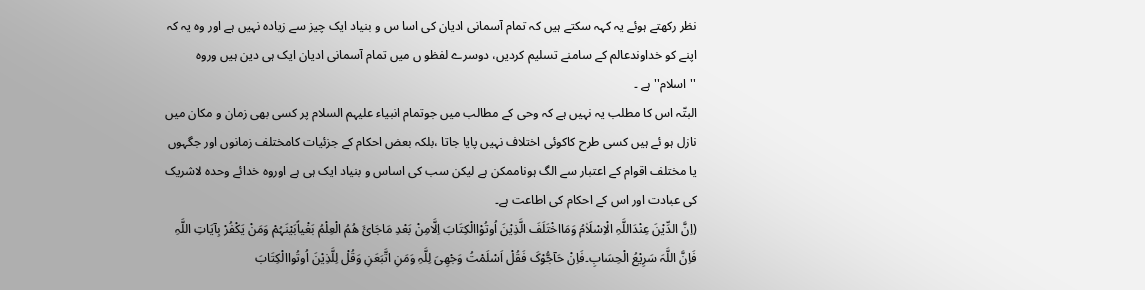نظر رکھتے ہوئے یہ کہہ سکتے ہیں کہ تمام آسمانی ادیان کی اسا س و بنیاد ایک چیز سے زیادہ نہیں ہے اور وہ یہ کہ اپنے کو خداوندعالم کے سامنے تسلیم کردیں، دوسرے لفظو ں میں تمام آسمانی ادیان ایک ہی دین ہیں وروہ ''اسلام'' ہے ۔
البتّہ اس کا مطلب یہ نہیں ہے کہ وحی کے مطالب میں جوتمام انبیاء علیہم السلام پر کسی بھی زمان و مکان میں نازل ہو ئے ہیں کسی طرح کاکوئی اختلاف نہیں پایا جاتا ،بلکہ بعض احکام کے جزئیات کامختلف زمانوں اور جگہوں یا مختلف اقوام کے اعتبار سے الگ ہوناممکن ہے لیکن سب کی اساس و بنیاد ایک ہی ہے اوروہ خدائے وحدہ لاشریک کی عبادت اور اس کے احکام کی اطاعت ہے۔
(اِنَّ الدِّیْنَ عِنْدَاللَّہِ الْاِسْلَاٰمُ وَمَااخْتَلَفَ الَّذِیْنَ اُوتُوْاالْکِتَابَ اِلَّامِنْ بَعْدِ مَاجَائَ ھُمُ الْعِلْمُ بَغْیاًبَیْنَہُمْ وَمَنْ یَکْفُرْ بِآیَاتِ اللَّہِ فَاِنَّ اللَّہَ سَرِیْعُ الْحِسَابِ۔فَاِنْ حَآجُّوْکَ فَقُلْ اَسْلَمْتُ وَجْھِیَ لِلَّہِ وَمَنِ اتَّبَعَنِ وَقُلْ لِلَّذِیْنَ اُوتُواالْکِتَابَ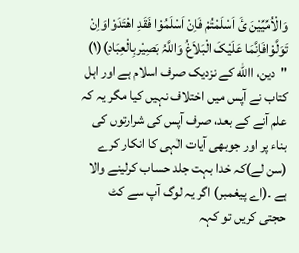وَالْاُمِّیِّیْنَ ئَ اَسْلَمْتُمْ فَاِنْ اَسْلَمُوْا فَقَدِ اھْتَدَوْاوَاِنْ تَوَلَّوْافَاِنَّمَا عَلَیْکَ الْبَلاَغُ وَاللَّہُ بَصِیْربِالْعِبَادِ)(١)
''دین، االله کے نزدیک صرف اسلام ہے اور اہل کتاب نے آپس میں اختلاف نہیں کیا مگر یہ کہ علم آنے کے بعد، صرف آپس کی شرارتوں کی بناء پر اور جوبھی آیات الٰہی کا انکار کرے (سن لے)کہ خدا بہت جلد حساب کرلینے والا ہے ۔(اے پیغمبر) اگر یہ لوگ آپ سے کٹ حجتی کریں تو کہہ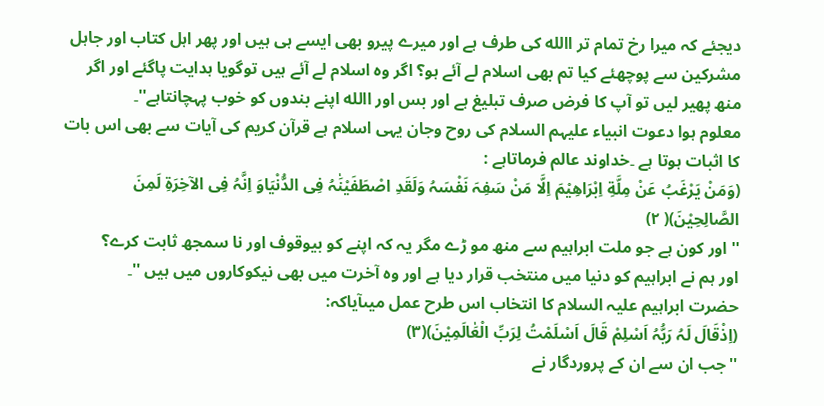دیجئے کہ میرا رخ تمام تر االله کی طرف ہے اور میرے پیرو بھی ایسے ہی ہیں اور پھر اہل کتاب اور جاہل مشرکین سے پوچھئے کیا تم بھی اسلام لے آئے ہو؟ اگر وہ اسلام لے آئے ہیں توگویا ہدایت پاگئے اور اگر منھ پھیر لیں تو آپ کا فرض صرف تبلیغ ہے اور بس اور االله اپنے بندوں کو خوب پہچانتاہے''۔
معلوم ہوا دعوت انبیاء علیہم السلام کی روح وجان یہی اسلام ہے قرآن کریم کی آیات سے بھی اس بات کا اثبات ہوتا ہے ۔خداوند عالم فرماتاہے :
(وَمَنْ یَرْغَبُ عَنْ مِلَّةِ اِبْرَاھِیْمَ اِلَّا مَنْ سَفِہَ نَفْسَہُ وَلَقَدِ اصْطَفَیْنَٰہُ فِی الدُّنْیَاوَ اِنَّہُ فِی الآخِرَةِ لَمِنَ الصَّالِحِیْنَ)( ٢)
''اور کون ہے جو ملت ابراہیم سے منھ مو ڑے مگر یہ کہ اپنے کو بیوقوف اور نا سمجھ ثابت کرے؟
اور ہم نے ابراہیم کو دنیا میں منتخب قرار دیا ہے اور وہ آخرت میں بھی نیکوکاروں میں ہیں ''۔
حضرت ابراہیم علیہ السلام کا انتخاب اس طرح عمل میںآیاکہ:
(اِذْقَالَ لَہُ رَبُّہُ اَسْلِمْ قَالَ اَسْلَمْتُ لِرَبِّ الْعَٰالَمِیْنَ)(٣)
''جب ان سے ان کے پروردگار نے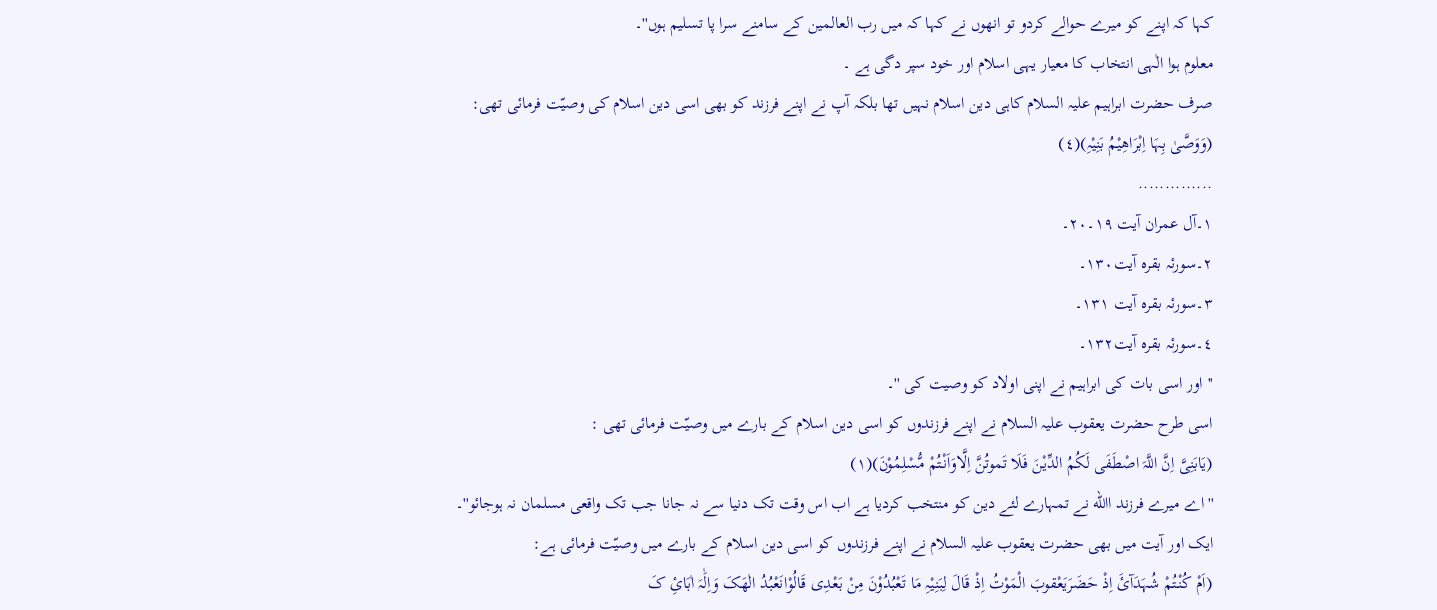کہا کہ اپنے کو میرے حوالے کردو تو انھوں نے کہا کہ میں رب العالمین کے سامنے سرا پا تسلیم ہوں''۔
معلوم ہوا الٰہی انتخاب کا معیار یہی اسلام اور خود سپر دگی ہے ۔
صرف حضرت ابراہیم علیہ السلام کاہی دین اسلام نہیں تھا بلکہ آپ نے اپنے فرزند کو بھی اسی دین اسلام کی وصیّت فرمائی تھی:
(وَوَصَّیٰ بِہَا اِبْرَاھِیْمُ بَنِیْہِ)(٤)
..............
١۔آل عمران آیت ١٩۔٢٠۔
٢۔سورئہ بقرہ آیت١٣٠۔
٣۔سورئہ بقرہ آیت ١٣١۔
٤۔سورئہ بقرہ آیت١٣٢۔
''اور اسی بات کی ابراہیم نے اپنی اولاد کو وصیت کی ''۔
اسی طرح حضرت یعقوب علیہ السلام نے اپنے فرزندوں کو اسی دین اسلام کے بارے میں وصیّت فرمائی تھی :
(یَابَنِیَّ اِنَّ اللَّہَ اصْطَفَی لَکُمُ الدِّیْنَ فَلَا تَموتُنَّ اِلَّاوَاَنْتُمْ مُّسْلِمُوْنَ)(١)
''اے میرے فرزند االله نے تمہارے لئے دین کو منتخب کردیا ہے اب اس وقت تک دنیا سے نہ جانا جب تک واقعی مسلمان نہ ہوجائو''۔
ایک اور آیت میں بھی حضرت یعقوب علیہ السلام نے اپنے فرزندوں کو اسی دین اسلام کے بارے میں وصیّت فرمائی ہے:
(اَمْ کُنْتُمْ شُہَدَآئَ اِذْ حَضَرَیَعْقوبَ الْمَوْتُ اِذْ قَالَ لِبَنِیْہِ مَا تَعْبُدُوْنَ مِنْ بَعْدِی قَالُوْانَعْبُدُ الٰھَکَ وَاِلَٰہَ اٰبَائِ کَ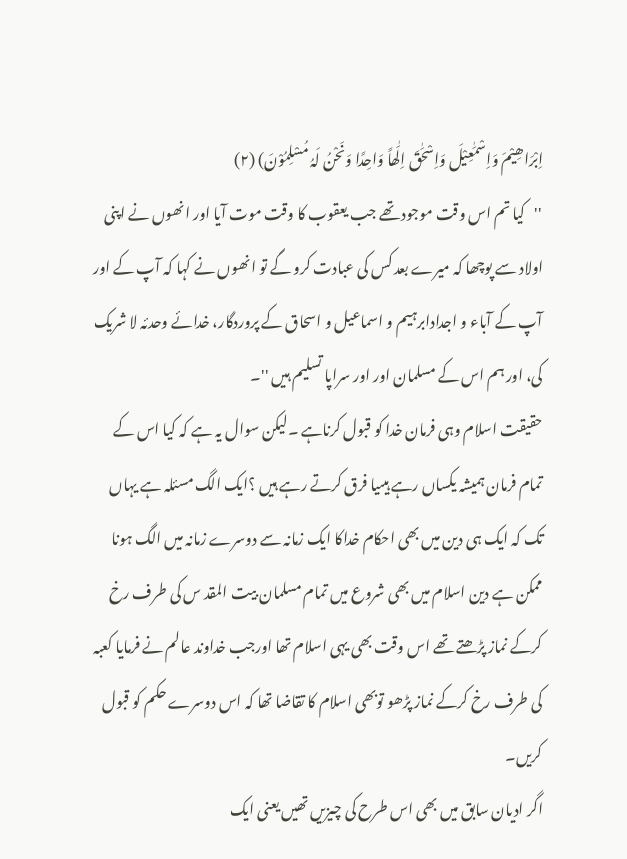اِبْرَاھِیْمَ وَاِسْمَٰعِیْلَ وَاِسْحَٰقَ اِلَٰھاً وَاحِدًا وَنَحْنُ لَہُ مُسْلِمُوْنَ) (٢)
''کیا تم اس وقت موجود تھے جب یعقوب کا وقت موت آیا اور انھوں نے اپنی اولاد سے پوچھا کہ میرے بعد کس کی عبادت کرو گے تو انھوں نے کہا کہ آپ کے اور آپ کے آباء و اجدادابرہیم و اسماعیل و اسحاق کے پروردگار، خدائے وحدئہ لا شریک کی، اور ہم اس کے مسلمان اور اور سراپا تسلیم ہیں ''۔
حقیقت اسلام وہی فرمان خدا کو قبول کرناہے ۔لیکن سوال یہ ہے کہ کیا اس کے تمام فرمان ہمیشہ یکساں رہے ہیںیا فرق کرتے رہے ہیں ؟ایک الگ مسئلہ ہے یہاں تک کہ ایک ہی دین میں بھی احکام خداکا ایک زمانہ سے دوسرے زمانہ میں الگ ہونا ممکن ہے دین اسلام میں بھی شروع میں تمام مسلمان بیت المقد س کی طرف رخ کرکے نماز پڑھتے تھے اس وقت بھی یہی اسلام تھا اورجب خداوند عالم نے فرمایا کعبہ کی طرف رخ کرکے نماز پڑھو توبھی اسلام کا تقاضا تھا کہ اس دوسرے حکم کو قبول کریں۔
اگر ادیان سابق میں بھی اس طرح کی چیزیں تھیں یعنی ایک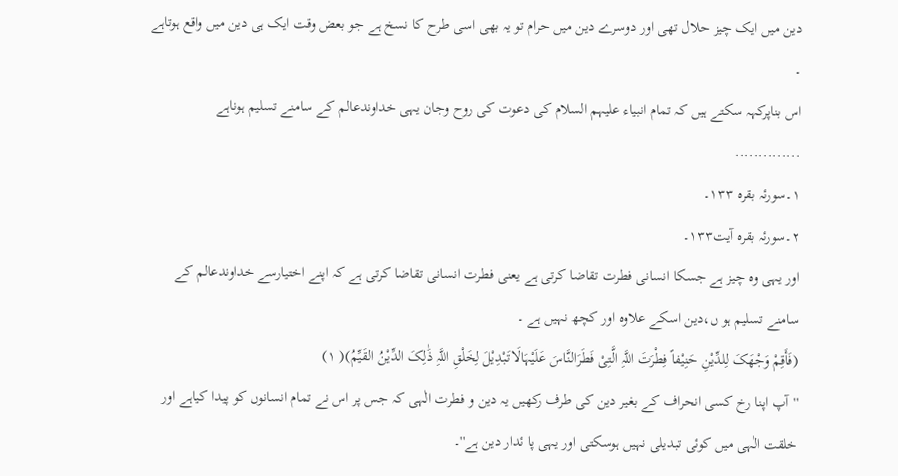دین میں ایک چیز حلال تھی اور دوسرے دین میں حرام تو یہ بھی اسی طرح کا نسخ ہے جو بعض وقت ایک ہی دین میں واقع ہوتاہے ۔
اس بناپرکہہ سکتے ہیں کہ تمام انبیاء علیہم السلام کی دعوت کی روح وجان یہی خداوندعالم کے سامنے تسلیم ہوناہے
..............
١۔سورئہ بقرہ ١٣٣۔
٢۔سورئہ بقرہ آیت١٣٣۔
اور یہی وہ چیز ہے جسکا انسانی فطرت تقاضا کرتی ہے یعنی فطرت انسانی تقاضا کرتی ہے کہ اپنے اختیارسے خداوندعالم کے سامنے تسلیم ہو ں،دین اسکے علاوہ اور کچھ نہیں ہے ۔
(فَأَقِمْ وَجْھَکَ لِلدِّیْنِ حَنِیْفاً فِطْرَتَ اللَّہِ الَّتِیْ فَطَرَالنَّاسَ عَلَیْہَالَاتَبْدِیْلَ لِخَلْقِ اللَّہِ ذَٰلِکَ الدِّیْنُ القَیِّمُ)( ١)
''آپ اپنا رخ کسی انحراف کے بغیر دین کی طرف رکھیں یہ دین و فطرت الٰہی کہ جس پر اس نے تمام انسانوں کو پیدا کیاہے اور خلقت الٰہی میں کوئی تبدیلی نہیں ہوسکتی اور یہی پا ئدار دین ہے''۔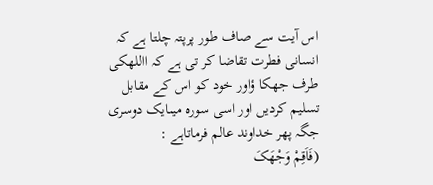اس آیت سے صاف طور پرپتہ چلتا ہے کہ انسانی فطرت تقاضا کر تی ہے کہ االلهکی طرف جھکا ؤاور خود کو اس کے مقابل تسلیم کردیں اور اسی سورہ میںایک دوسری جگہ پھر خداوند عالم فرماتاہے :
(فَاَقِمْ وَجْھَکَ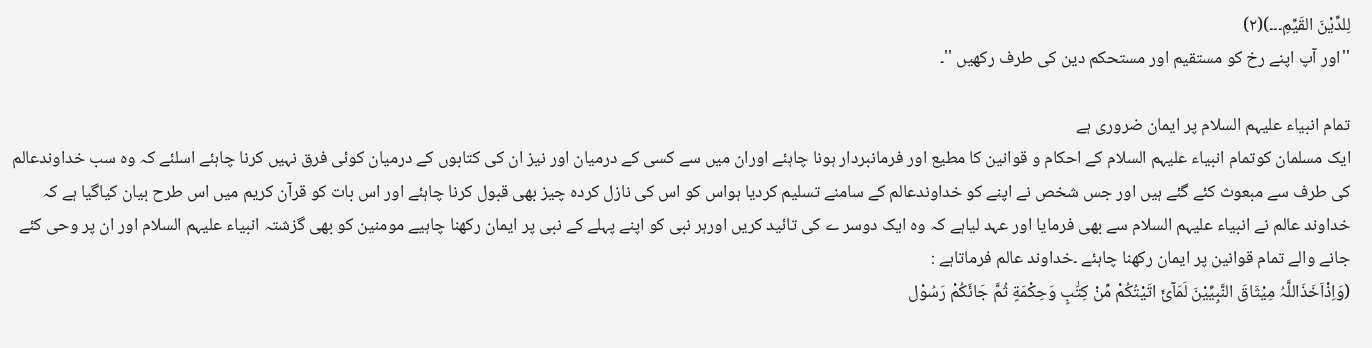لِلدِّیْنَ القَیِّمِ۔۔۔)(٢)
''اور آپ اپنے رخ کو مستقیم اور مستحکم دین کی طرف رکھیں ''۔

تمام انبیاء علیہم السلام پر ایمان ضروری ہے
ایک مسلمان کوتمام انبیاء علیہم السلام کے احکام و قوانین کا مطیع اور فرمانبردار ہونا چاہئے اوران میں سے کسی کے درمیان اور نیز ان کی کتابوں کے درمیان کوئی فرق نہیں کرنا چاہئے اسلئے کہ وہ سب خداوندعالم کی طرف سے مبعوث کئے گئے ہیں اور جس شخص نے اپنے کو خداوندعالم کے سامنے تسلیم کردیا ہواس کو اس کی نازل کردہ چیز بھی قبول کرنا چاہئے اور اس بات کو قرآن کریم میں اس طرح بیان کیاگیا ہے کہ خداوند عالم نے انبیاء علیہم السلام سے بھی فرمایا اور عہد لیاہے کہ وہ ایک دوسر ے کی تائید کریں اورہر نبی کو اپنے پہلے کے نبی پر ایمان رکھنا چاہیے مومنین کو بھی گزشتہ انبیاء علیہم السلام اور ان پر وحی کئے جانے والے تمام قوانین پر ایمان رکھنا چاہئے ۔خداوند عالم فرماتاہے :
(وَاِذْاَخَذَاللَّہُ مِیْثَاقَ النَّبِیِّیْنَ لَمَآئَ اتَیْتُکُمْ مِّنْ کِتَٰبٍ وَحِکْمَةٍ ثُمَّ جَائَکُمْ رَسُوْل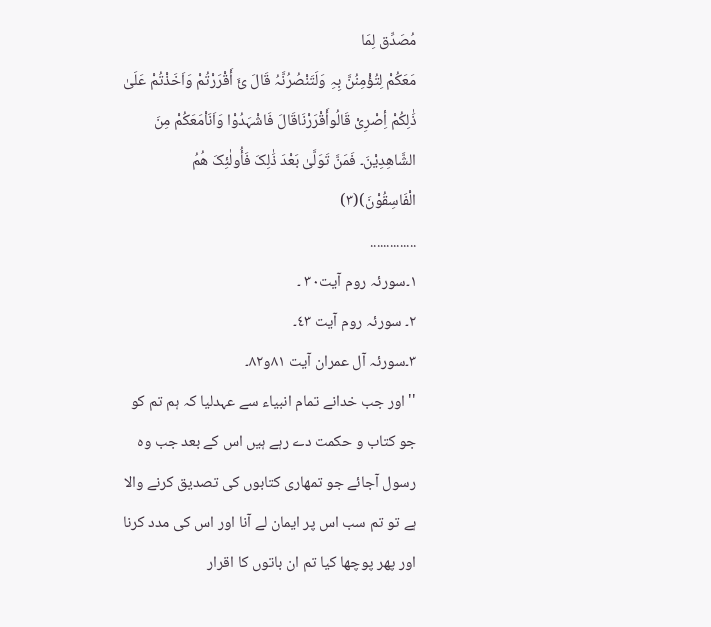مُصَدِّق لِمَا
مَعَکُمْ لِتُؤْمِنُنَّ بِہِ وَلَتَنْصُرُنَّہُ قَالَ ئَ أَقْرَرْتُمْ وَاَخَذْتُمْ عَلَیٰ ذَٰلِکُمْ أِصْرِیْ قَالُوأَقْرَرْنَاقَالَ فَاشْہَدُوْا وَاَنَاْمَعَکُمْ مِنَ الشَّاھِدِیْنَ۔ فَمَنَّ تَوَلَّیٰ بَعْدَ ذَٰلِکَ فَأُولٰئِکَ ھُمُ الْفَاسِقُوْنَ)(٣)
..............
١۔سورئہ روم آیت٣٠ ۔
٢۔ سورئہ روم آیت ٤٣۔
٣۔سورئہ آل عمران آیت ٨١و٨٢۔
''اور جب خدانے تمام انبیاء سے عہدلیا کہ ہم تم کو جو کتاب و حکمت دے رہے ہیں اس کے بعد جب وہ رسول آجائے جو تمھاری کتابوں کی تصدیق کرنے والا ہے تو تم سب اس پر ایمان لے آنا اور اس کی مدد کرنا اور پھر پوچھا کیا تم ان باتوں کا اقرار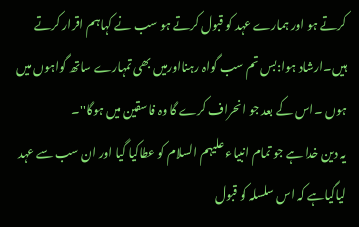کرتے ہو اور ہمارے عہد کو قبول کرتے ہو سب نے کہاہم اقرار کرتے ہیں۔ارشاد ہوا:بس تم سب گواہ رہنااورمیں بھی تمہارے ساتھ گواہوں میں ہوں ۔اس کے بعد جو انحراف کرے گا وہ فاسقین میں ہوگا''۔
یہ دین خدا ہے جو تمام انبیاء علیہم السلام کو عطاکیا گیا اور ان سب سے عہد لیاگیاہے کہ اس سلسلہ کو قبول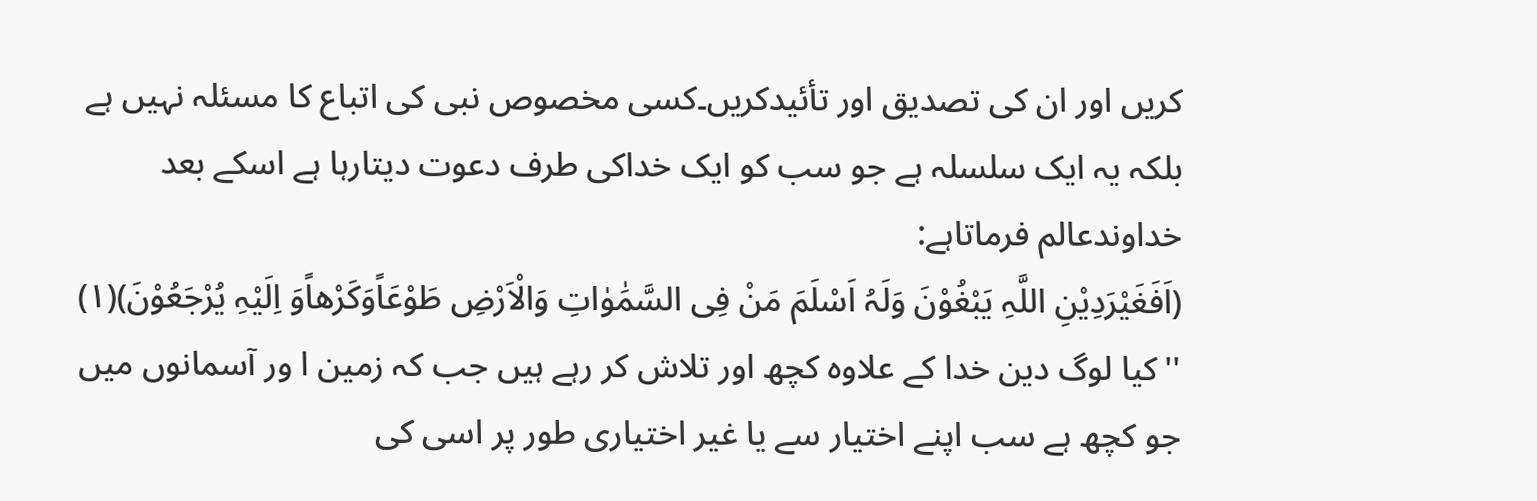کریں اور ان کی تصدیق اور تأئیدکریں۔کسی مخصوص نبی کی اتباع کا مسئلہ نہیں ہے بلکہ یہ ایک سلسلہ ہے جو سب کو ایک خداکی طرف دعوت دیتارہا ہے اسکے بعد خداوندعالم فرماتاہے:
(اَفَغَیْرَدِیْنِ اللَّہِ یَبْغُوْنَ وَلَہُ اَسْلَمَ مَنْ فِی السَّمَٰوٰاتِ وَالْاَرْضِ طَوْعَاًوَکَرْھاًوَ اِلَیْہِ یُرْجَعُوْنَ)(١)
''کیا لوگ دین خدا کے علاوہ کچھ اور تلاش کر رہے ہیں جب کہ زمین ا ور آسمانوں میں جو کچھ ہے سب اپنے اختیار سے یا غیر اختیاری طور پر اسی کی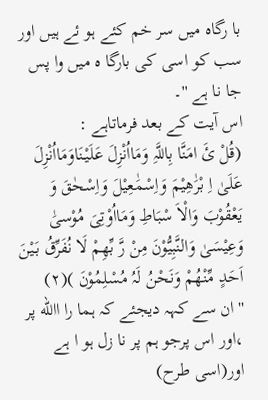با رگاہ میں سر خم کئے ہو ئے ہیں اور سب کو اسی کی بارگا ہ میں وا پس جا نا ہے ''۔
اس آیت کے بعد فرماتاہے :
(قُلْ ئَ امَنَّا بِاللَّہِ وَمَااُنْزِلَ عَلَیْنَاوَمَااُنْزِلَ عَلَیٰ اِ بْرَٰھِیْمَ وَاِسْمَٰعِیْلَ وَاِسْحٰقَ وَ یَعْقُوْبَ وَالْاَ سْبَاطِ وَمَااُوْتِیَ مُوْسیَٰ وَعِیْسَیٰ وَالنَّبِیُّوْنَ مِنْ رَّ بِّھِمْ لَا نُفَرِّقُ بَیْنَ اَحَدٍ مِّنْھُمْ وَنَحْنُ لَہُ مُسْلِمُوْنَ )(٢)
'' ان سے کہہ دیجئے کہ ہما را االله پر ،اور اس پرجو ہم پر نا زل ہو ا ہے اور(اسی طرح)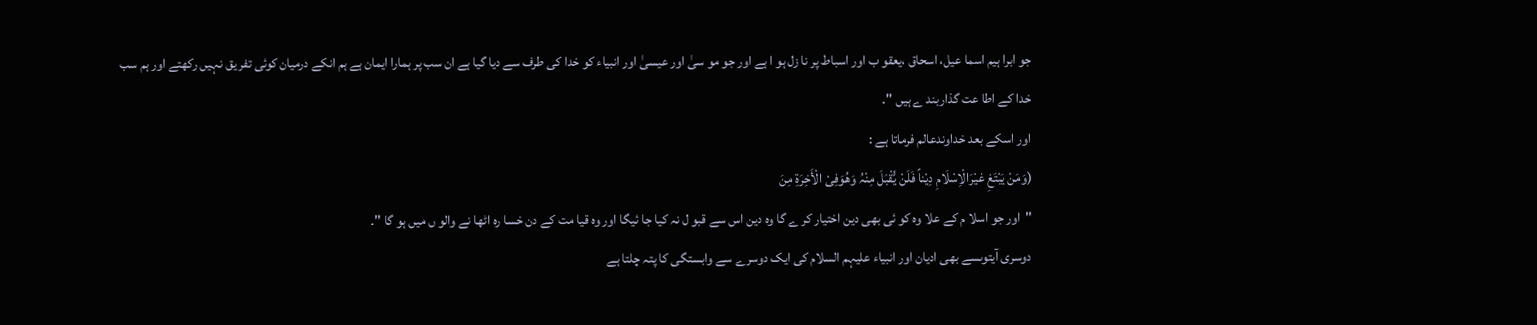جو ابرا ہیم اسما عیل، اسحاق ،یعقو ب اور اسباط پر نا زل ہو ا ہے اور جو مو سیٰ اور عیسیٰ اور انبیاء کو خدا کی طرف سے دیا گیا ہے ان سب پر ہمارا ایمان ہے ہم انکے درمیان کوئی تفر یق نہیں رکھتے اور ہم سب خدا کے اطا عت گذاربند ے ہیں ''۔
اور اسکے بعد خداوندعالم فرماتا ہے :
(وَمَنْ یَبْتَغِ غیْرَالْاِسْلَامِ دِیْناً فَلَنْ یُّقْبَلَ مِنْہُ وَھُوَفِیْ الْأَخِرَةِ مِنَ
''اور جو اسلا م کے علا وہ کو ئی بھی دین اختیار کر ے گا وہ دین اس سے قبو ل نہ کیا جا ئیگا اور وہ قیا مت کے دن خسا رہ اٹھا نے والو ں میں ہو گا ''۔
دوسری آیتوںسے بھی ادیان اور انبیاء علیہم السلام کی ایک دوسرے سے وابستگی کا پتہ چلتا ہے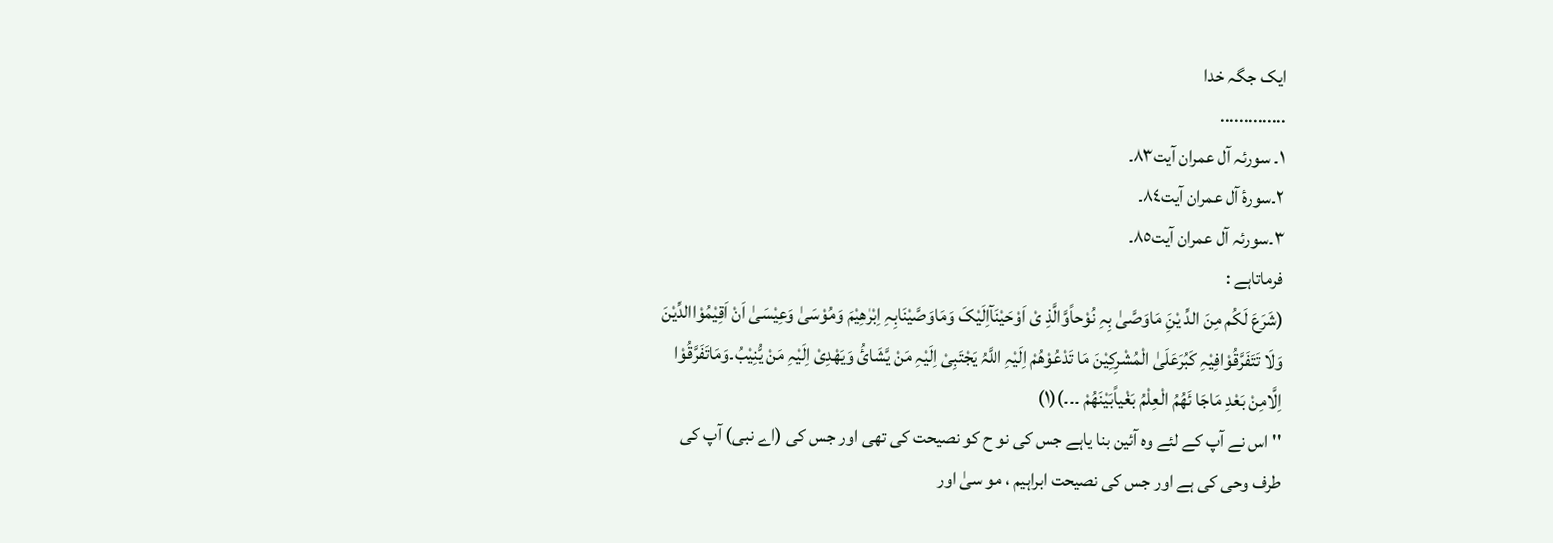ایک جگہ خدا
..............
١۔ سورئہ آل عمران آیت٨٣۔
٢۔سورۂ آل عمران آیت٨٤۔
٣۔سورئہ آل عمران آیت٨٥۔
فرماتاہے :
(شَرَعَ لَکُم مِنَ الدِّ یْنَِ مَاوَصَّیٰ بِہِ نُوْحاًوَّالَّذِ یْ اَوْحَیْنَآاِلَیْکَ وَمَاوَصَّیْنَابِہِ اِبْرٰھِیْمَ وَمُوْسَیٰ وَعِیْسَیٰ اَنْ اَقِیْمُوْاالدِّیْنَ وَلَا تَتَفَرَّقُوْافِیْہِ کَبُرَعَلَیٰ الْمُشْرِکِیْنَ مَا تَدْعُوْھُمْ اِلَیْہِ اللَّہُ یَجْتَبِیْ اِلَیْہِ مَنْ یَّشَائُ وَیَھْدِیْ اِلَیْہِ مَنْ یُّنِیْبُ۔وَمَاتَفَرَّقُوْا اِلَّامِنْ بَعْدِ مَاجَا ئَھُمُ الْعِلْمُ بَغْیاًبَیْنَھُمْ ۔۔۔)(١)
'' اس نے آپ کے لئے وہ آئین بنا یاہے جس کی نو ح کو نصیحت کی تھی اور جس کی (اے نبی) آپ کی طرف وحی کی ہے اور جس کی نصیحت ابراہیم ، مو سیٰ اور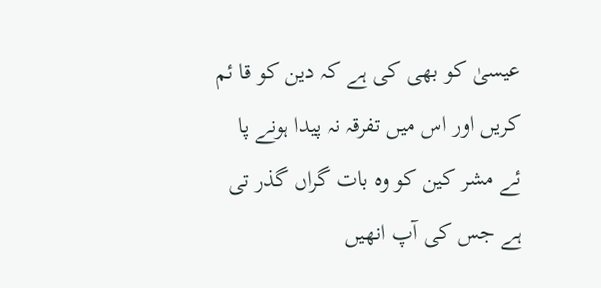عیسیٰ کو بھی کی ہے کہ دین کو قا ئم کریں اور اس میں تفرقہ نہ پیدا ہونے پا ئے مشر کین کو وہ بات گراں گذر تی ہے جس کی آپ انھیں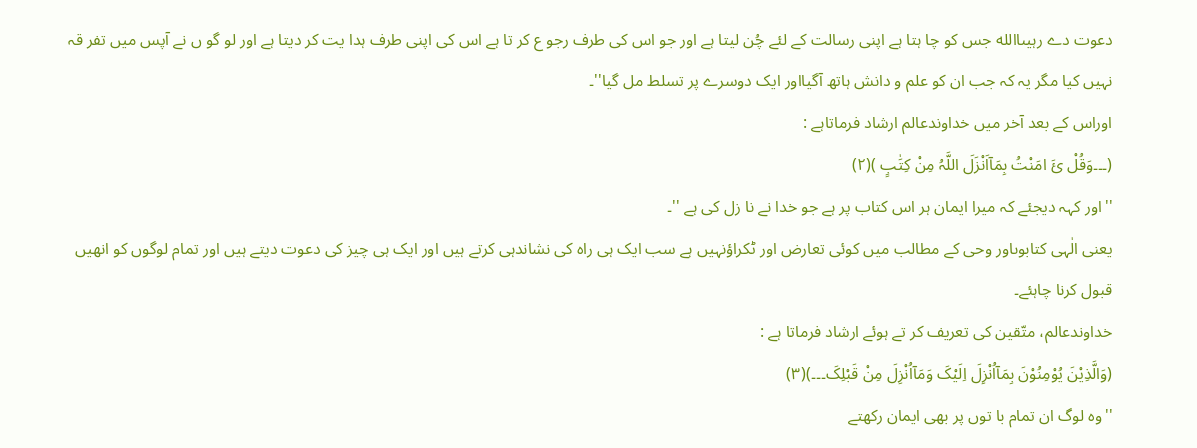دعوت دے رہیںاالله جس کو چا ہتا ہے اپنی رسالت کے لئے چُن لیتا ہے اور جو اس کی طرف رجو ع کر تا ہے اس کی اپنی طرف ہدا یت کر دیتا ہے اور لو گو ں نے آپس میں تفر قہ نہیں کیا مگر یہ کہ جب ان کو علم و دانش ہاتھ آگیااور ایک دوسرے پر تسلط مل گیا''۔
اوراس کے بعد آخر میں خداوندعالم ارشاد فرماتاہے :
(۔۔۔وَقُلْ ئَ امَنْتُ بِمَآاَنْزَلَ اللَّہُ مِنْ کِتَٰبٍ )(٢)
''اور کہہ دیجئے کہ میرا ایمان ہر اس کتاب پر ہے جو خدا نے نا زل کی ہے ''۔
یعنی الٰہی کتابوںاور وحی کے مطالب میں کوئی تعارض اور ٹکراؤنہیں ہے سب ایک ہی راہ کی نشاندہی کرتے ہیں اور ایک ہی چیز کی دعوت دیتے ہیں اور تمام لوگوں کو انھیں قبول کرنا چاہئے۔
خداوندعالم، متّقین کی تعریف کر تے ہوئے ارشاد فرماتا ہے :
(وَالَّذِیْنَ یُوْمِنُوْنَ بِمَآاُنْزِلَ اِلَیْکَ وَمَآاُنْزِلَ مِنْ قَبْلِکَ۔۔۔)(٣)
''وہ لوگ ان تمام با توں پر بھی ایمان رکھتے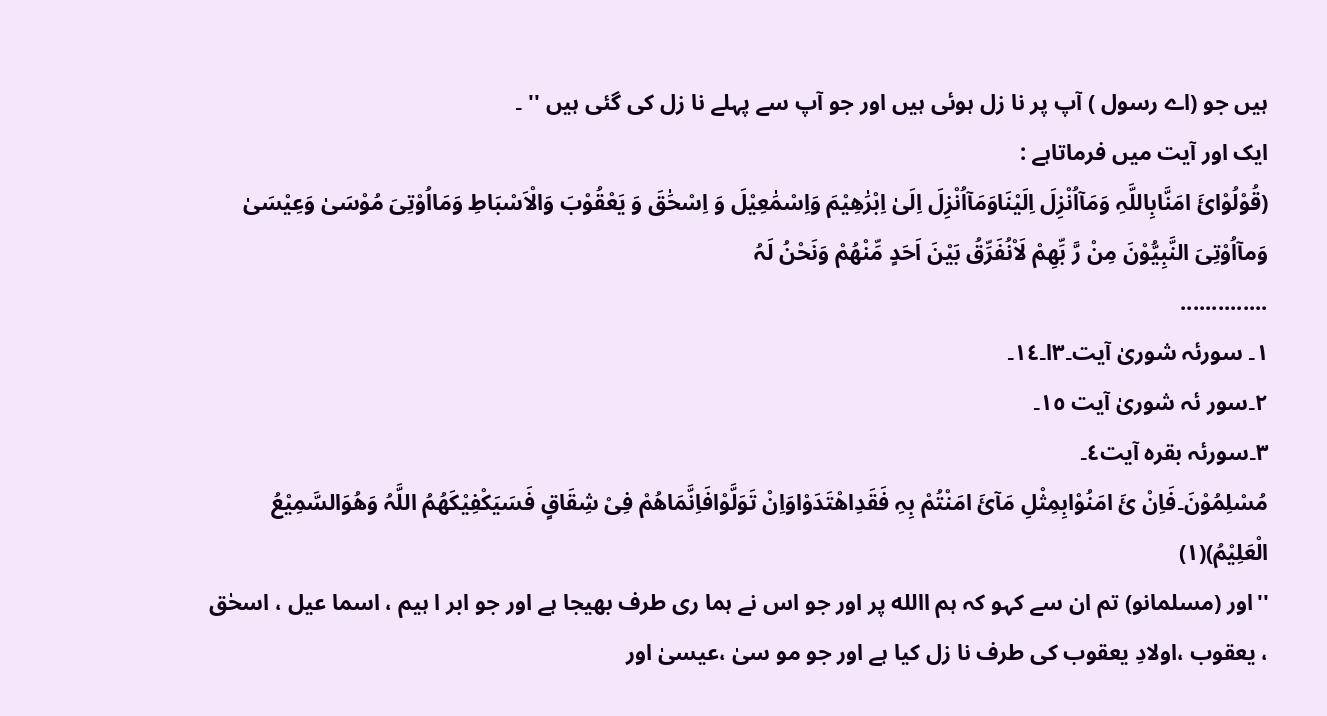ہیں جو (اے رسول ) آپ پر نا زل ہوئی ہیں اور جو آپ سے پہلے نا زل کی گئی ہیں '' ۔
ایک اور آیت میں فرماتاہے :
(قُوْلُوْائَ امَنَّابِاللَّہِ وَمَآاُنْزِلَ اِلَیْنَاوَمَآاُنْزِلَ اِلَیٰ اِبْرَٰھِیْمَ وَاِسْمَٰعِیْلَ وَ اِسْحَٰقَ وَ یَعْقُوْبَ وَالْاَسْبَاطِ وَمَااُوْتِیَ مُوْسَیٰ وَعِیْسَیٰ وَمآاُوْتِیَ النَّبِیُّوْنَ مِنْ رَّ بِّھِمْ لَاْنُفَرِّقُ بَیْنَ اَحَدٍ مِّنْھُمْ وَنَحْنُ لَہُ
..............
١۔ سورئہ شوریٰ آیت۔٣ا۔١٤۔
٢۔سور ئہ شوریٰ آیت ١٥۔
٣۔سورئہ بقرہ آیت٤۔
مُسْلِمُوْنَ۔فَاِنْ ئَ امَنُوْابِمِثْلِ مَآئَ امَنْتُمْ بِہِ فَقَدِاھْتَدَوْاوَاِنْ تَوَلَّوْافَاِنَّمَاھُمْ فِیْ شِقَاقٍ فَسَیَکْفِیْکَھُمُ اللَّہُ وَھُوَالسَّمِیْعُ الْعَلِیْمُ)(١)
''اور (مسلمانو) تم ان سے کہو کہ ہم االله پر اور جو اس نے ہما ری طرف بھیجا ہے اور جو ابر ا ہیم ، اسما عیل ، اسحٰق ، یعقوب ،اولادِ یعقوب کی طرف نا زل کیا ہے اور جو مو سیٰ ،عیسیٰ اور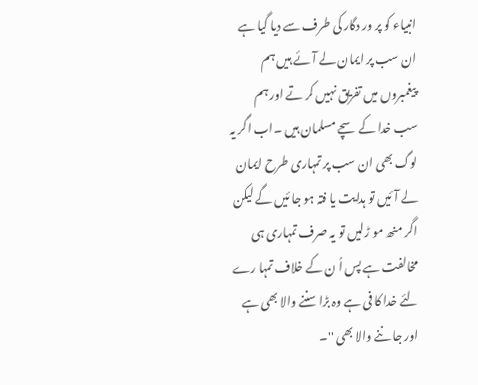انبیاء کو پر ور دگار کی طرف سے دیا گیا ہے ان سب پر ایمان لے آئے ہیں ہم پیغمبروں میں تفریق نہیں کر تے اور ہم سب خدا کے سچے مسلمان ہیں ۔اب اگر یہ لوگ بھی ان سب پر تمہاری طرح ایمان لے آئیں تو ہدایت یا فتہ ہو جا ئیں گے لیکن اگر منھ مو ڑلیں تو یہ صرف تمہاری ہی مخالفت ہے پس اُ ن کے خلاف تمہا رے لئے خدا کا فی ہے وہ بڑا سننے والا بھی ہے اور جا ننے والا بھی ''۔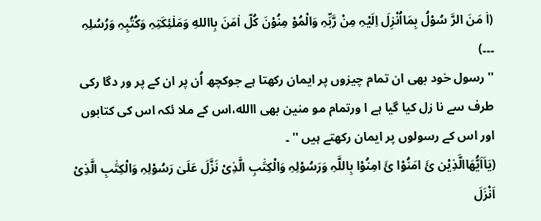(اٰ مَنَ الرَّ سُوْلُ بِمَااُنْزِلَ اِلَیْہِ مِنْ رَّبِّہِ وَالْمُوْ مِنُوْنَ کُلّ اٰمَنَ بِااللهِ وَمَلٰئِکَتِہِ وَکُتُبِہِ وَرُسُلِہِ ۔۔۔)
''رسول خود بھی ان تمام چیزوں پر ایمان رکھتا ہے جوکچھ اُن پر ان کے پر ور دگا رکی طرف سے نا زل کیا گیا ہے ا ورتمام مو منین بھی االله،اس کے ملا ئکہ اس کی کتابوں اور اس کے رسولوں پر ایمان رکھتے ہیں '' ۔
(یَاَاَیُّھَاالَّذِیْن ئَ امَنُوْا ئَ امِنُوْا بِاللَّہِ وَرَسُوْلِہِ وَالْکِتَٰبِ الَّذِیْ نَزَّلَ عَلَیٰ رَسُوْلِہِ وَالْکِتَٰبِ الَّذِیْ اَنْزَلَ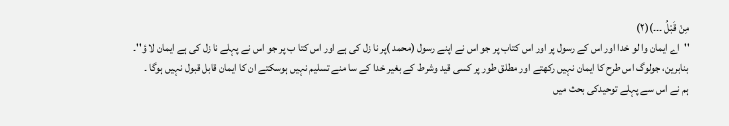مِنْ قَبْلُ ۔۔۔)(٢)
''اے ایمان وا لو خدا اور اس کے رسول پر اور اس کتاب پر جو اس نے اپنے رسول (محمد )پر نا زل کی ہے اور اس کتا ب پر جو اس نے پہلے نا زل کی ہے ایمان لا ؤ''۔
بنابرین، جولوگ اس طرح کا ایمان نہیں رکھتے اور مطلق طور پر کسی قید وشرط کے بغیر خدا کے سا منے تسلیم نہیں ہوسکتے ان کا ایمان قابل قبول نہیں ہوگا ۔
ہم نے اس سے پہلے توحیدکی بحث میں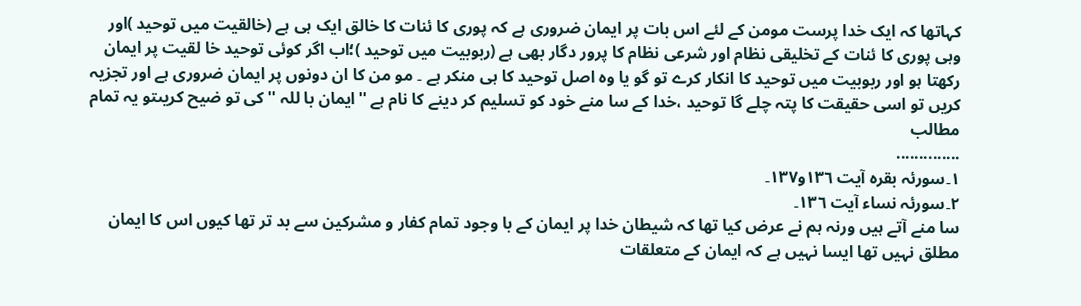کہاتھا کہ ایک خدا پرست مومن کے لئے اس بات پر ایمان ضروری ہے کہ پوری کا ئنات کا خالق ایک ہی ہے (خالقیت میں توحید )اور وہی پوری کا ئنات کے تخلیقی نظام اور شرعی نظام کا پرور دگار بھی ہے (ربوبیت میں توحید )؛اب اگر کوئی توحید خا لقیت پر ایمان رکھتا ہو اور ربوبیت میں توحید کا انکار کرے تو گو یا وہ اصل توحید کا ہی منکر ہے ۔ مو من کا ان دونوں پر ایمان ضروری ہے اور تجزیہ کریں تو اسی حقیقت کا پتہ چلے گا توحید ،خدا کے سا منے خود کو تسلیم کر دینے کا نام ہے ''ایمان با للہ ''کی تو ضیح کریںتو یہ تمام مطالب
..............
١۔سورئہ بقرہ آیت ١٣٦و١٣٧۔
٢۔سورئہ نساء آیت ١٣٦۔
سا منے آتے ہیں ورنہ ہم نے عرض کیا تھا کہ شیطان خدا پر ایمان کے با وجود تمام کفار و مشرکین سے بد تر تھا کیوں اس کا ایمان مطلق نہیں تھا ایسا نہیں ہے کہ ایمان کے متعلقات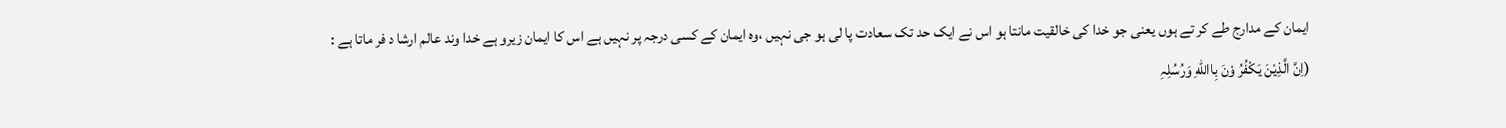ایمان کے مدارج طے کر تے ہوں یعنی جو خدا کی خالقیت مانتا ہو اس نے ایک حد تک سعادت پا لی ہو جی نہیں ،وہ ایمان کے کسی درجہ پر نہیں ہے اس کا ایمان زیرو ہے خدا وند عالم ارشا د فر ماتا ہے :
(اِنَّ الَّذِیْنَ یَکْفُرُ وْنَ بِااللهِ وَرُسُلِہِ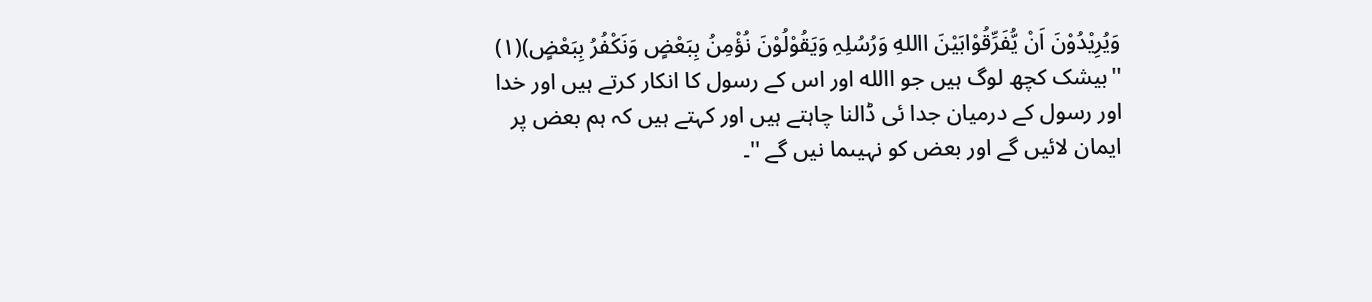وَیُرِیْدُوْنَ اَنْ یُّفَرِّقُوْابَیْنَ االلهِ وَرُسُلِہِ وَیَقُوْلُوْنَ نُؤْمِنُ بِبَعْضٍ وَنَکْفُرُ بِبَعْضٍ)(١)
''بیشک کچھ لوگ ہیں جو االله اور اس کے رسول کا انکار کرتے ہیں اور خدا اور رسول کے درمیان جدا ئی ڈالنا چاہتے ہیں اور کہتے ہیں کہ ہم بعض پر ایمان لائیں گے اور بعض کو نہیںما نیں گے ''۔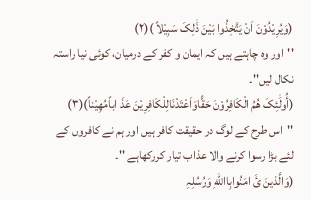(وَیُرِیْدُوْنَ اَنْ یَتَّخِذُوا بَیْنَ ذَٰلِکَ سَبِیْلاً )(٢)
''اور وہ چاہتے ہیں کہ ایمان و کفر کے درمیان، کوئی نیا راستہ نکال لیں''۔
(أُولَٰئِکَ ھُمُ الْکَافِرُوْنَ حَقًّاوَاَعْتَدْنَالِلْکَافِرِیْنَ عَذَ اباًمُھِیْناً)(٣)
''اس طرح کے لوگ در حقیقت کافر ہیں اور ہم نے کافروں کے لئے بڑا رسوا کرنے والا عذاب تیار کررکھاہے ''۔
(وَالَّذینَ ئَ امَنُوابِااللهِ وَرُسُلِہِ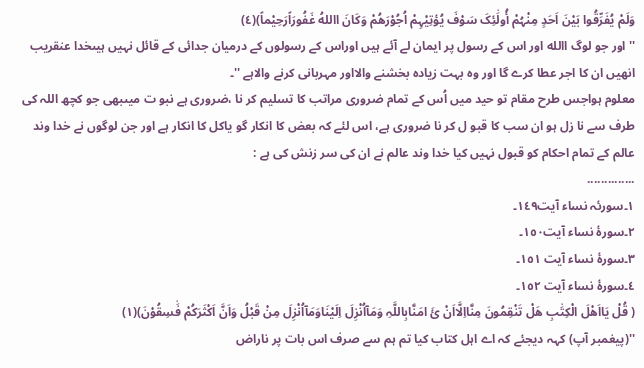وَلَمْ یُفَرِّقُوا بَیْنَ اَحَدٍ مِنْہُمْ أُولَٰئِکَ سَوْفَ یُؤتِیْہِمْ اُجُوْرَھُمْ وَکَانَ االلهُ غَفُورَاًرَحِیْماً)(٤)
''اور جو لوگ االله اور اس کے رسول پر ایمان لے آئے ہیں اوراس کے رسولوں کے درمیان جدائی کے قائل نہیں ہیںخدا عنقریب انھیں ان کا اجر عطا کرے گا اور وہ بہت زیادہ بخشنے والااور مہربانی کرنے والاہے ''۔
معلوم ہواجس طرح مقام تو حید میں اُس کے تمام ضروری مراتب کا تسلیم کر نا ،ضروری ہے نبو ت میںبھی جو کچھ اللہ کی طرف سے نا زل ہو ان سب کا قبو ل کر نا ضروری ہے، اس لئے کہ بعض کا انکار گو یاکل کا انکار ہے اور جن لوگوں نے خدا وند عالم کے تمام احکام کو قبول نہیں کیا خدا وند عالم نے ان کی سر زنش کی ہے :
..............
١۔سورئہ نساء آیت١٤٩۔
٢۔سورۂ نساء آیت١٥٠۔
٣۔سورۂ نساء آیت ١٥١۔
٤۔سورۂ نساء آیت ١٥٢۔
( قُلْ یَااَھْلَ الْکِتَٰبِ ھَلْ تَنْقِمُونَ مِنَّااِلَّااَنْ ئَ امَنَّابِاللَّہِ وَمَآاُنْزِلَ اِلَیْنَاوَمَآاُنْزِلَ مِنْ قَبْلُ وَاَنَّ اَکْثَرَکُمْ فَٰسِقُوْنَ)(١)
''(پیغمبر آپ) کہہ دیجئے کہ اے اہل کتاب کیا تم ہم سے صرف اس بات پر ناراض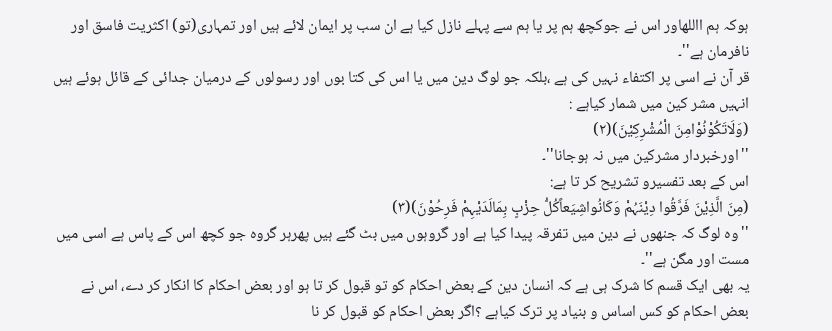ہوکہ ہم االلهاور اس نے جوکچھ ہم پر یا ہم سے پہلے نازل کیا ہے ان سب پر ایمان لائے ہیں اور تمہاری(تو) اکثریت فاسق اور نافرمان ہے''۔
قر آن نے اسی پر اکتفاء نہیں کی ہے ،بلکہ جو لوگ دین میں یا اس کی کتا بوں اور رسولوں کے درمیان جدائی کے قائل ہوئے ہیں انہیں مشر کین میں شمار کیاہے :
(وَلَاتَکُوْنُوْامِنَ الْمُشْرِکِیْنَ)(٢)
''اورخبردار مشرکین میں نہ ہوجانا''۔
اس کے بعد تفسیرو تشریح کر تا ہے:
(مِنَ الَّذِیْنَ فَرَّقُوا دِیْنَہُمْ وَکَانُواشِیَعاًکُلُّ حِزْبٍ بِمَالَدَیْہِمْ فَرِحُوْنَ)(٣)
''وہ لوگ کہ جنھوں نے دین میں تفرقہ پیدا کیا ہے اور گروہوں میں بٹ گئے ہیں پھرہر گروہ جو کچھ اس کے پاس ہے اسی میں مست اور مگن ہے''۔
یہ بھی ایک قسم کا شرک ہی ہے کہ انسان دین کے بعض احکام کو تو قبول کر تا ہو اور بعض احکام کا انکار کر دے، اس نے بعض احکام کو کس اساس و بنیاد پر ترک کیاہے ؟اگر بعض احکام کو قبول کر نا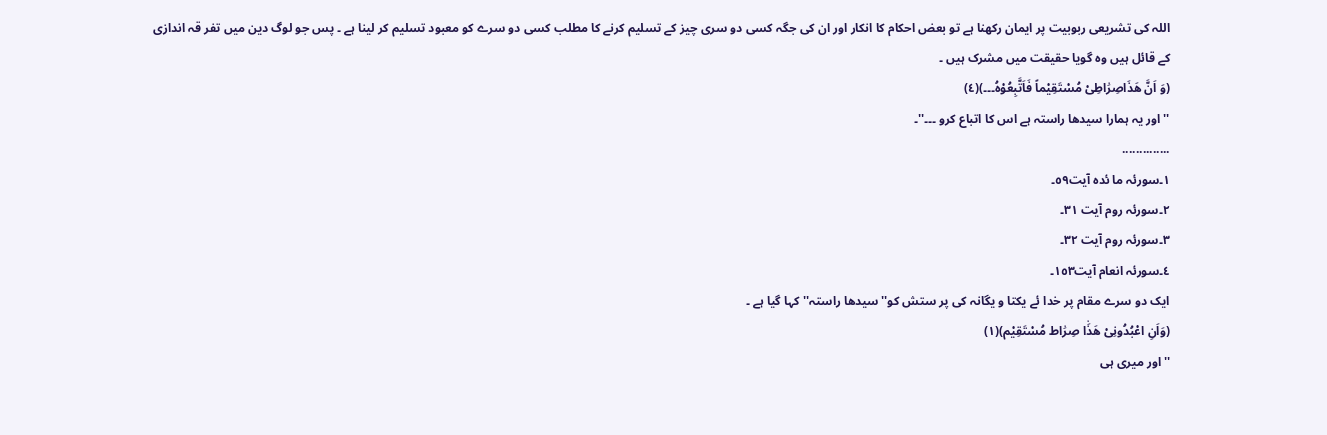اللہ کی تشریعی ربوبیت پر ایمان رکھنا ہے تو بعض احکام کا انکار اور ان کی جگہ کسی دو سری چیز کے تسلیم کرنے کا مطلب کسی دو سرے کو معبود تسلیم کر لینا ہے ۔ پس جو لوگ دین میں تفر قہ اندازی کے قائل ہیں وہ گویا حقیقت میں مشرک ہیں ۔
(وَ اَنَّ ھَذَاصِرَٰاطِیْ مُسْتَقِیْماً فَاَتَّبِعُوْہُ۔۔۔)(٤)
''اور یہ ہمارا سیدھا راستہ ہے اس کا اتباع کرو ۔۔۔''۔
..............
١۔سورئہ ما ئدہ آیت٥٩۔
٢۔سورئہ روم آیت ٣١۔
٣۔سورئہ روم آیت ٣٢۔
٤۔سورئہ انعام آیت١٥٣۔
ایک دو سرے مقام پر خدا ئے یکتا و یگانہ کی پر ستش کو''سیدھا راستہ''کہا گیا ہے ۔
(وَاَنِ اعْبُدُونِیْ ھَذَٰا صِرَٰاط مُسْتَقِیْم)(١)
''اور میری ہی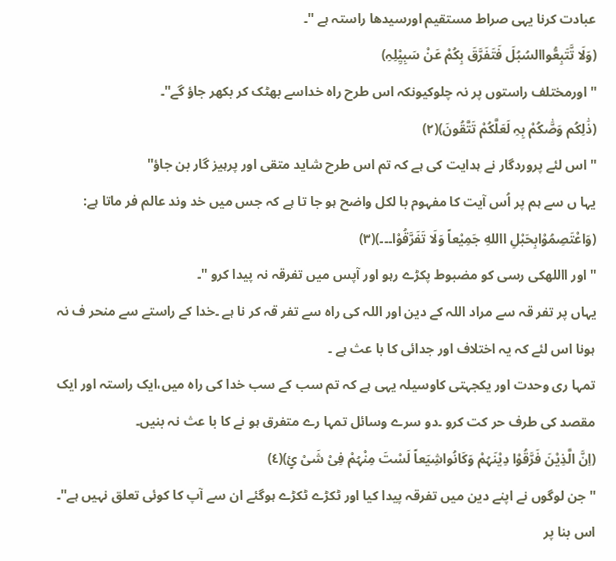عبادت کرنا یہی صراط مستقیم اورسیدھا راستہ ہے ''۔
(وَلَا تَّتَبِعُّواالسُبُلَ فَتَفَرَّقَ بِکُمْ عَنْ سَبِیِْلِہِ)
''اورمختلف راستوں پر نہ چلوکیونکہ اس طرح راہ خداسے بھٹک کر بکھر جاؤ گے''۔
(ذَٰلِکُم وَصَّٰکُمْ بِہِ لَعَلَّکُمْ تَتَّقُونَ)(٢)
''اس لئے پروردگار نے ہدایت کی ہے کہ تم اس طرح شاید متقی اور پرہیز گار بن جاؤ''
یہا ں سے ہم پر اُس آیت کا مفہوم با لکل واضح ہو جا تا ہے کہ جس میں خد وند عالم فر ماتا ہے:
(وَاعْتَصِمُوْابِحَبْلِ االلهِ جَمِیْعاً وَلَا تَفَرَّقُوْا۔۔۔)(٣)
''اور االلهکی رسی کو مضبوط پکڑے رہو اور آپس میں تفرقہ نہ پیدا کرو ''۔
یہاں پر تفر قہ سے مراد اللہ کے دین اور اللہ کی راہ سے تفر قہ کر نا ہے ۔خدا کے راستے سے منحر ف نہ ہونا اس لئے کہ یہ اختلاف اور جدائی کا با عث ہے ۔
تمہا ری وحدت اور یکجہتی کاوسیلہ یہی ہے کہ تم سب کے سب خدا کی راہ میں،ایک راستہ اور ایک مقصد کی طرف حر کت کرو ۔دو سرے وسائل تمہا رے متفرق ہو نے کا با عث نہ بنیں۔
(اِنَّ الَّذِیْنَ فَرَّقُوْا دِیْنَہُمْ وَکَانُواشِیَعاً لَسْتَ مِنْہُمْ فِیْ شَیْ ئٍ)(٤)
''جن لوگوں نے اپنے دین میں تفرقہ پیدا کیا اور ٹکڑے ٹکڑے ہوگئے ان سے آپ کا کوئی تعلق نہیں ہے''۔
اس بنا پر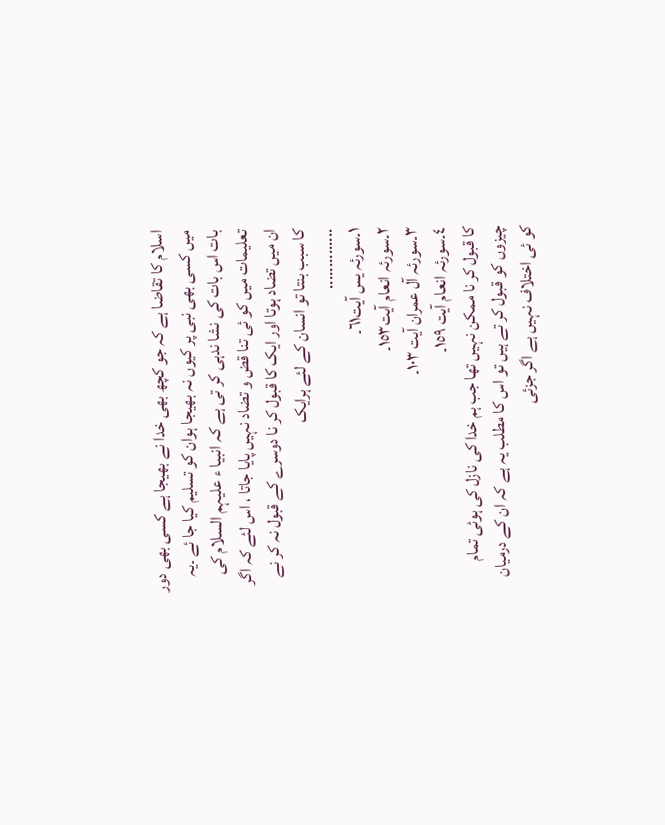اسلام کا تقاضا ہے کہ جو کچھ بھی خدا نے بھیجا ہے کسی بھی دور میں کسی بھی نبی پر کیوں نہ بھیجا ہوان کو تسلیم کیا جا ئے ۔یہ بات اس بات کی نشا ندہی کر تی ہے کہ انبیا ء علیہم السلام کی تعلیمات میں کو ئی تنا قض و تضاد نہیں پایا جاتا ، اس لئے کہ اگر ان میں تضاد ہوتا اور ایک کا قبول کر نا دوسرے کے قبول نہ کر نے کا سبب بنتا تو انسان کے لئے ہرایک
..............
١۔سورئہ یس آیت٦١۔
٢۔سورئہ انعام آیت١٥٣۔
٣۔سورئہ آل عمران آیت ١٠٣۔
٤۔سورئہ انعام آیت ١٥٩۔
کا قبول کر نا ممکن نہیں تھا جب ہم خدا کی نازل کی ہوئی تمام چیزوں کو قبول کر تے ہیں تو اس کا مطلب یہ ہے کہ ان کے درمیان کو ئی اختلاف نہیں ہے اگر جزئی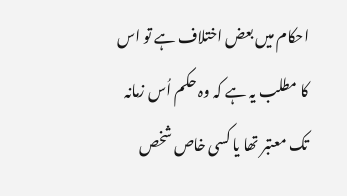احکام میں بعض اختلاف ہے تو اس کا مطلب یہ ہے کہ وہ حکم اُس زمانہ تک معتبر تھا یا کسی خاص شخص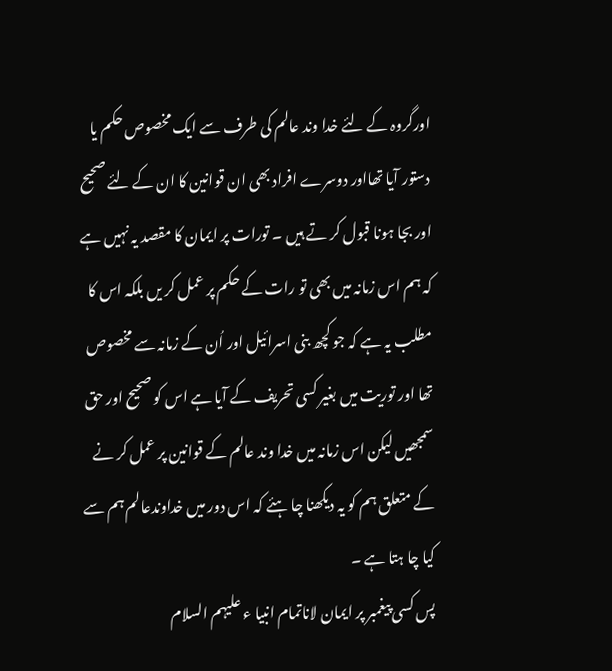اورگروہ کے لئے خدا وند عالم کی طرف سے ایک مخصوص حکم یا دستور آیا تھااور دوسرے افراد بھی ان قوانین کا ان کے لئے صحیح اور بجا ہونا قبول کر تے ہیں ۔ تورات پر ایمان کا مقصد یہ نہیں ہے کہ ہم اس زمانہ میں بھی تو رات کے حکم پر عمل کر یں بلکہ اس کا مطلب یہ ہے کہ جو کچھ بنی اسرائیل اور اُن کے زمانہ سے مخصوص تھا اور توریت میں بغیر کسی تحریف کے آیا ہے اس کو صحیح اور حق سمجھیں لیکن اس زمانہ میں خدا وند عالم کے قوانین پر عمل کر نے کے متعلق ہم کو یہ دیکھنا چا ہئے کہ اس دور میں خداوندعالم ہم سے کیا چا ہتا ہے ۔
پس کسی پیغمبر پر ایمان لاناتمام انبیا ء علیہم السلام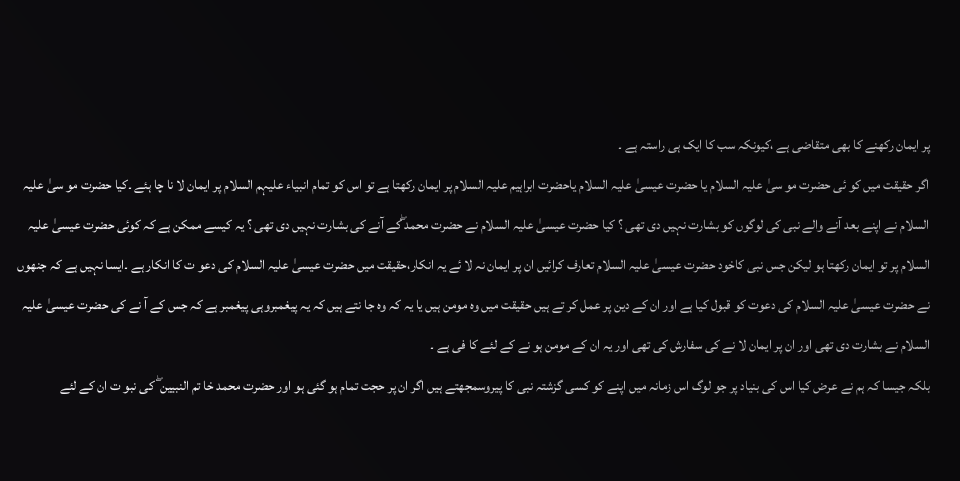پر ایمان رکھنے کا بھی متقاضی ہے ،کیونکہ سب کا ایک ہی راستہ ہے ۔
اگر حقیقت میں کو ئی حضرت مو سیٰ علیہ السلام یا حضرت عیسیٰ علیہ السلام یاحضرت ابراہیم علیہ السلام پر ایمان رکھتا ہے تو اس کو تمام انبیاء علیہم السلام پر ایمان لا نا چا ہئے ۔کیا حضرت مو سیٰ علیہ السلام نے اپنے بعد آنے والے نبی کی لوگوں کو بشارت نہیں دی تھی ؟ کیا حضرت عیسیٰ علیہ السلام نے حضرت محمد ۖکے آنے کی بشارت نہیں دی تھی ؟ یہ کیسے ممکن ہے کہ کوئی حضرت عیسیٰ علیہ السلام پر تو ایمان رکھتا ہو لیکن جس نبی کاخود حضرت عیسیٰ علیہ السلام تعارف کرائیں ان پر ایمان نہ لا ئے یہ انکار،حقیقت میں حضرت عیسیٰ علیہ السلام کی دعو ت کا انکار ہے ۔ایسا نہیں ہے کہ جنھوں نے حضرت عیسیٰ علیہ السلام کی دعوت کو قبول کیا ہے اور ان کے دین پر عمل کر تے ہیں حقیقت میں وہ مومن ہیں یا یہ کہ وہ جا نتے ہیں کہ یہ پیغمبروہی پیغمبر ہے کہ جس کے آ نے کی حضرت عیسیٰ علیہ السلام نے بشارت دی تھی اور ان پر ایمان لا نے کی سفارش کی تھی اور یہ ان کے مومن ہو نے کے لئے کا فی ہے ۔
بلکہ جیسا کہ ہم نے عرض کیا اس کی بنیاد پر جو لوگ اس زمانہ میں اپنے کو کسی گزشتہ نبی کا پیروسمجھتے ہیں اگر ان پر حجت تمام ہو گئی ہو اور حضرت محمد خا تم النبیین ۖ کی نبو ت ان کے لئے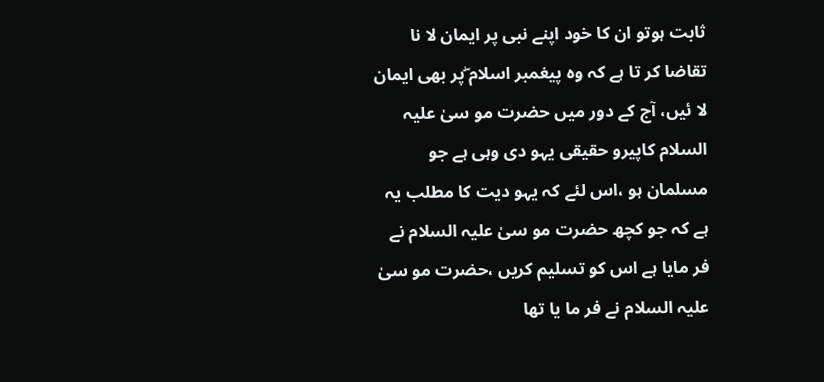ثابت ہوتو ان کا خود اپنے نبی پر ایمان لا نا تقاضا کر تا ہے کہ وہ پیغمبر اسلام ۖپر بھی ایمان لا ئیں، آج کے دور میں حضرت مو سیٰ علیہ السلام کاپیرو حقیقی یہو دی وہی ہے جو مسلمان ہو ،اس لئے کہ یہو دیت کا مطلب یہ ہے کہ جو کچھ حضرت مو سیٰ علیہ السلام نے فر مایا ہے اس کو تسلیم کریں ،حضرت مو سیٰ علیہ السلام نے فر ما یا تھا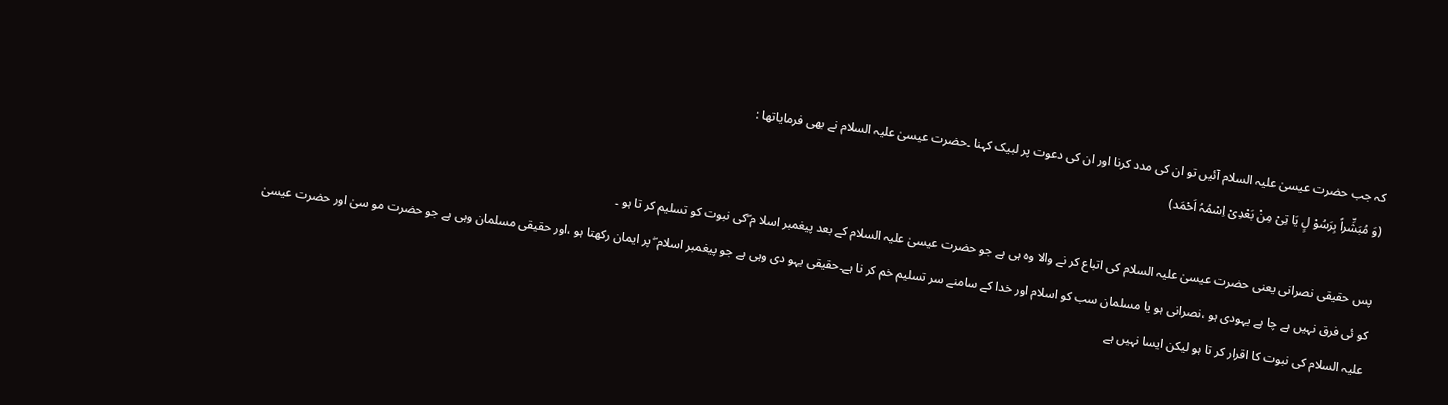کہ جب حضرت عیسیٰ علیہ السلام آئیں تو ان کی مدد کرنا اور ان کی دعوت پر لبیک کہنا ۔حضرت عیسیٰ علیہ السلام نے بھی فرمایاتھا :
(وَ مُبَشِّراً بِرَسُوْ لٍ یَا تِیْ مِنْ بَعْدِیْ اِسْمُہُ اَحْمَد)

پس حقیقی نصرانی یعنی حضرت عیسیٰ علیہ السلام کی اتباع کر نے والا وہ ہی ہے جو حضرت عیسیٰ علیہ السلام کے بعد پیغمبر اسلا م ۖکی نبوت کو تسلیم کر تا ہو ۔
کو ئی فرق نہیں ہے چا ہے یہودی ہو ،نصرانی ہو یا مسلمان سب کو اسلام اور خدا کے سامنے سر تسلیم خم کر نا ہے۔حقیقی یہو دی وہی ہے جو پیغمبر اسلام ۖ پر ایمان رکھتا ہو ،اور حقیقی مسلمان وہی ہے جو حضرت مو سیٰ اور حضرت عیسیٰ علیہ السلام کی نبوت کا اقرار کر تا ہو لیکن ایسا نہیں ہے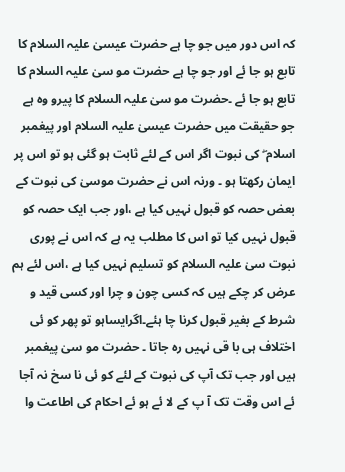کہ اس دور میں جو چا ہے حضرت عیسیٰ علیہ السلام کا تابع ہو جا ئے اور جو چا ہے حضرت مو سیٰ علیہ السلام کا تابع ہو جا ئے ۔حضرت مو سیٰ علیہ السلام کا پیرو وہ ہے جو حقیقت میں حضرت عیسیٰ علیہ السلام اور پیغمبر اسلام ۖ کی نبوت اگر اس کے لئے ثابت ہو گئی ہو تو اس پر ایمان رکھتا ہو ۔ ورنہ اس نے حضرت موسیٰ کی نبوت کے بعض حصہ کو قبول نہیں کیا ہے ،اور جب ایک حصہ کو قبول نہیں کیا تو اس کا مطلب یہ ہے کہ اس نے پوری نبوت سیٰ علیہ السلام کو تسلیم نہیں کیا ہے ،اس لئے ہم عرض کر چکے ہیں کہ کسی چون و چرا اور کسی قید و شرط کے بغیر قبول کرنا چا ہئے۔اگرایساہو تو پھر کو ئی اختلاف ہی با قی نہیں رہ جاتا ۔ حضرت مو سیٰ پیغمبر ہیں اور جب تک آپ کی نبوت کے لئے کو ئی نا سخ نہ آجا ئے اس وقت تک آ پ کے لا ئے ہو ئے احکام کی اطاعت وا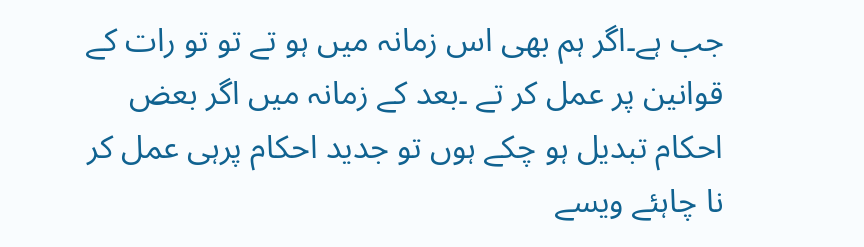جب ہے۔اگر ہم بھی اس زمانہ میں ہو تے تو تو رات کے قوانین پر عمل کر تے ۔بعد کے زمانہ میں اگر بعض احکام تبدیل ہو چکے ہوں تو جدید احکام پرہی عمل کر نا چاہئے ویسے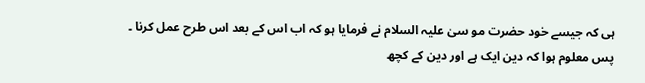ہی کہ جیسے خود حضرت مو سیٰ علیہ السلام نے فرمایا ہو کہ اب اس کے بعد اس طرح عمل کرنا ۔
پس معلوم ہوا کہ دین ایک ہے اور دین کے کچھ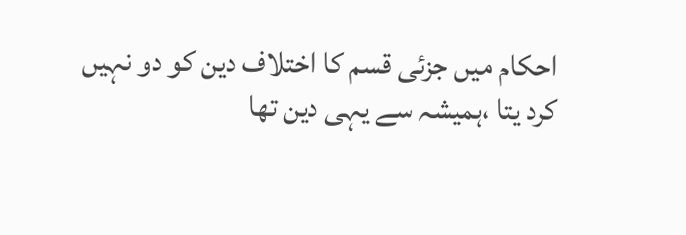احکام میں جزئی قسم کا اختلاف دین کو دو نہیں کرد یتا ،ہمیشہ سے یہی دین تھا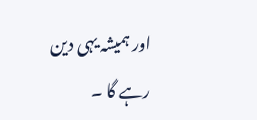اور ہمیشہ یہی دین رہے گا ۔